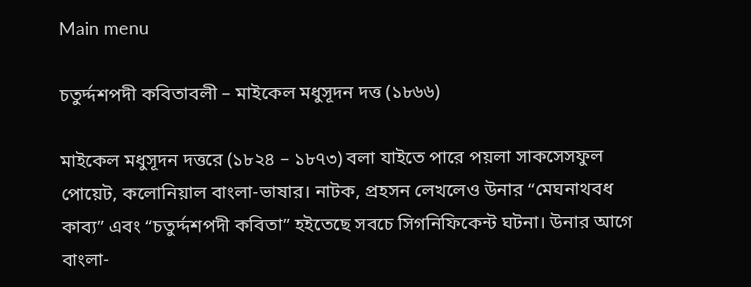Main menu

চতুর্দ্দশপদী কবিতাবলী – মাইকেল মধুসূদন দত্ত (১৮৬৬)

মাইকেল মধুসূদন দত্তরে (১৮২৪ – ১৮৭৩) বলা যাইতে পারে পয়লা সাকসেসফুল পোয়েট, কলোনিয়াল বাংলা-ভাষার। নাটক, প্রহসন লেখলেও উনার “মেঘনাথবধ কাব্য” এবং “চতুর্দ্দশপদী কবিতা” হইতেছে সবচে সিগনিফিকেন্ট ঘটনা। উনার আগে বাংলা-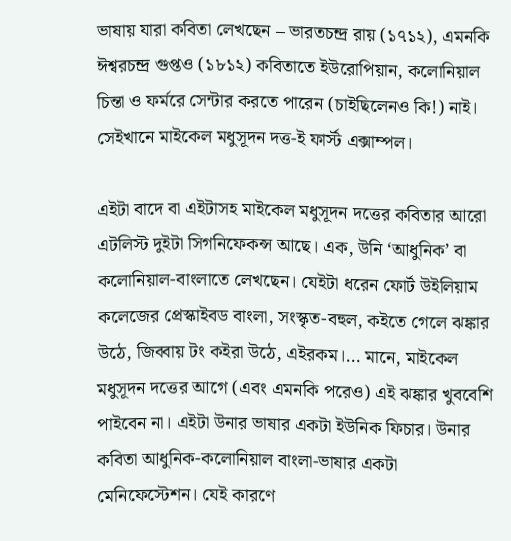ভাষায় যারা কবিতা লেখছেন – ভারতচন্দ্র রায় (১৭১২), এমনকি ঈশ্বরচন্দ্র গুপ্তও (১৮১২) কবিতাতে ইউরোপিয়ান, কলোনিয়াল চিন্তা ও ফর্মরে সেন্টার করতে পারেন (চাইছিলেনও কি!) নাই। সেইখানে মাইকেল মধুসূদন দত্ত-ই ফার্স্ট এক্সাম্পল।

এইটা বাদে বা এইটাসহ মাইকেল মধুসূদন দত্তের কবিতার আরো এটলিস্ট দুইটা সিগনিফেকন্স আছে। এক, উনি ‘আধুনিক’ বা কলোনিয়াল-বাংলাতে লেখছেন। যেইটা ধরেন ফোর্ট উইলিয়াম কলেজের প্রেস্কাইবড বাংলা, সংস্কৃত-বহুল, কইতে গেলে ঝঙ্কার উঠে, জিব্বায় টং কইরা উঠে, এইরকম।… মানে, মাইকেল মধুসূদন দত্তের আগে (এবং এমনকি পরেও) এই ঝঙ্কার খুববেশি পাইবেন না। এইটা উনার ভাষার একটা ইউনিক ফিচার। উনার কবিতা আধুনিক-কলোনিয়াল বাংলা-ভাষার একটা মেনিফেস্টেশন। যেই কারণে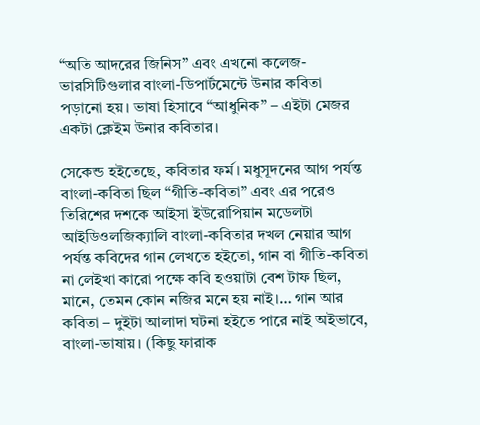“অতি আদরের জিনিস” এবং এখনো কলেজ-ভারসিটিগুলার বাংলা-ডিপার্টমেন্টে উনার কবিতা পড়ানো হয়। ভাষা হিসাবে “আধুনিক” – এইটা মেজর একটা ক্লেইম উনার কবিতার।

সেকেন্ড হইতেছে, কবিতার ফর্ম। মধুসূদনের আগ পর্যন্ত বাংলা-কবিতা ছিল “গীতি-কবিতা” এবং এর পরেও তিরিশের দশকে আইসা ইউরোপিয়ান মডেলটা আইডিওলজিক্যালি বাংলা-কবিতার দখল নেয়ার আগ পর্যন্ত কবিদের গান লেখতে হইতো, গান বা গীতি-কবিতা না লেইখা কারো পক্ষে কবি হওয়াটা বেশ টাফ ছিল, মানে, তেমন কোন নজির মনে হয় নাই।… গান আর কবিতা – দুইটা আলাদা ঘটনা হইতে পারে নাই অইভাবে, বাংলা-ভাষায়। (কিছু ফারাক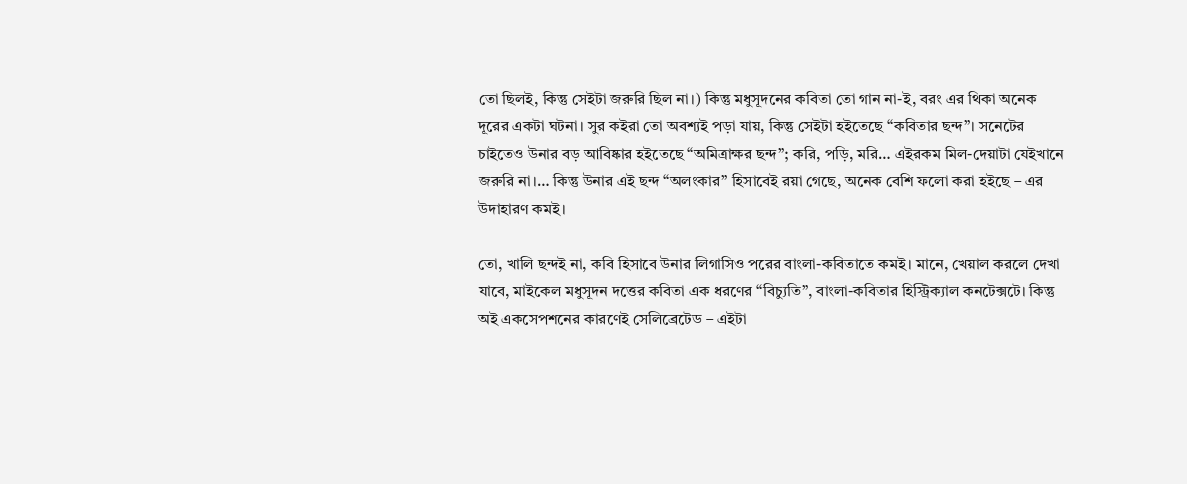তো ছিলই, কিন্তু সেইটা জরুরি ছিল না।) কিন্তু মধুসূদনের কবিতা তো গান না-ই, বরং এর থিকা অনেক দূরের একটা ঘটনা। সুর কইরা তো অবশ্যই পড়া যায়, কিন্তু সেইটা হইতেছে “কবিতার ছন্দ”। সনেটের চাইতেও উনার বড় আবিষ্কার হইতেছে “অমিত্রাক্ষর ছন্দ”; করি, পড়ি, মরি… এইরকম মিল-দেয়াটা যেইখানে জরুরি না।… কিন্তু উনার এই ছন্দ “অলংকার” হিসাবেই রয়া গেছে, অনেক বেশি ফলো করা হইছে – এর উদাহারণ কমই।

তো, খালি ছন্দই না, কবি হিসাবে উনার লিগাসিও পরের বাংলা-কবিতাতে কমই। মানে, খেয়াল করলে দেখা যাবে, মাইকেল মধুসূদন দত্তের কবিতা এক ধরণের “বিচ্যুতি”, বাংলা-কবিতার হিস্ট্রিক্যাল কনটেক্সটে। কিন্তু অই একসেপশনের কারণেই সেলিব্রেটেড – এইটা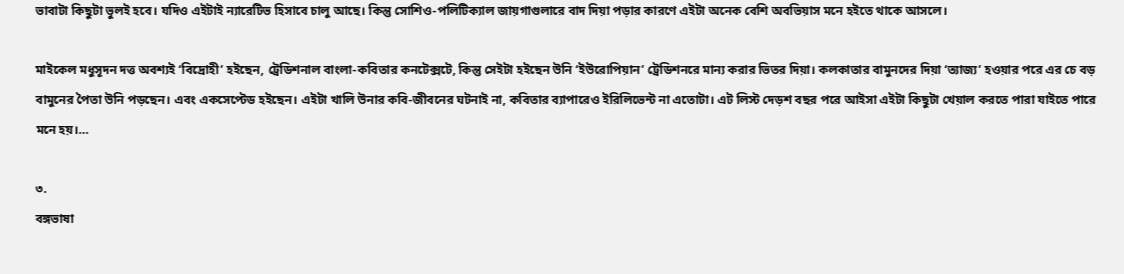ভাবাটা কিছুটা ভুলই হবে। যদিও এইটাই ন্যারেটিভ হিসাবে চালু আছে। কিন্তু সোশিও-পলিটিক্যাল জায়গাগুলারে বাদ দিয়া পড়ার কারণে এইটা অনেক বেশি অবভিয়াস মনে হইতে থাকে আসলে।

মাইকেল মধুসূদন দত্ত অবশ্যই ‘বিদ্রোহী’ হইছেন, ট্রেডিশনাল বাংলা-কবিতার কনটেক্সটে, কিন্তু সেইটা হইছেন উনি ‘ইউরোপিয়ান’ ট্রেডিশনরে মান্য করার ভিতর দিয়া। কলকাতার বামুনদের দিয়া ‘ত্যাজ্য’ হওয়ার পরে এর চে বড় বামুনের পৈতা উনি পড়ছেন। এবং একসেপ্টেড হইছেন। এইটা খালি উনার কবি-জীবনের ঘটনাই না, কবিতার ব্যাপারেও ইরিলিভেন্ট না এতোটা। এট লিস্ট দেড়শ বছর পরে আইসা এইটা কিছুটা খেয়াল করতে পারা যাইতে পারে মনে হয়।…

৩.
বঙ্গভাষা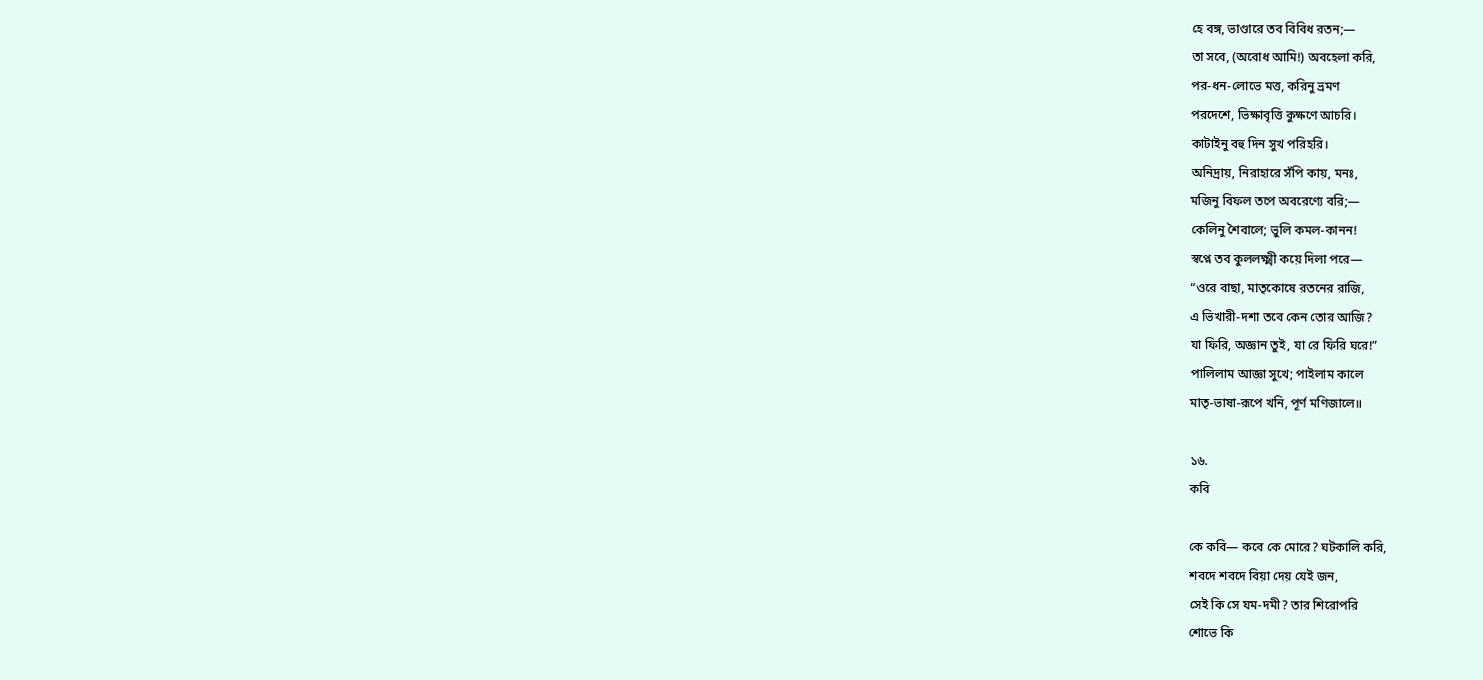হে বঙ্গ, ভাণ্ডারে তব বিবিধ রতন;—
তা সবে, (অবোধ আমি!) অবহেলা করি,
পর-ধন-লোভে মত্ত, করিনু ভ্রমণ
পরদেশে, ভিক্ষাবৃত্তি কুক্ষণে আচরি।
কাটাইনু বহু দিন সুখ পরিহরি।
অনিদ্রায়, নিরাহারে সঁপি কায়, মনঃ,
মজিনু বিফল তপে অবরেণ্যে বরি;—
কেলিনু শৈবালে; ভুলি কমল-কানন!
স্বপ্নে তব কুললক্ষ্মী কয়ে দিলা পরে—
“ওরে বাছা, মাতৃকোষে রতনের রাজি,
এ ভিখারী-দশা তবে কেন তোর আজি?
যা ফিরি, অজ্ঞান তুই, যা রে ফিরি ঘরে!”
পালিলাম আজ্ঞা সুখে; পাইলাম কালে
মাতৃ-ভাষা-রূপে খনি, পূর্ণ মণিজালে॥

১৬.
কবি

কে কবি— কবে কে মোরে? ঘটকালি করি,
শবদে শবদে বিয়া দেয় যেই জন,
সেই কি সে যম-দমী? তার শিরোপরি
শোভে কি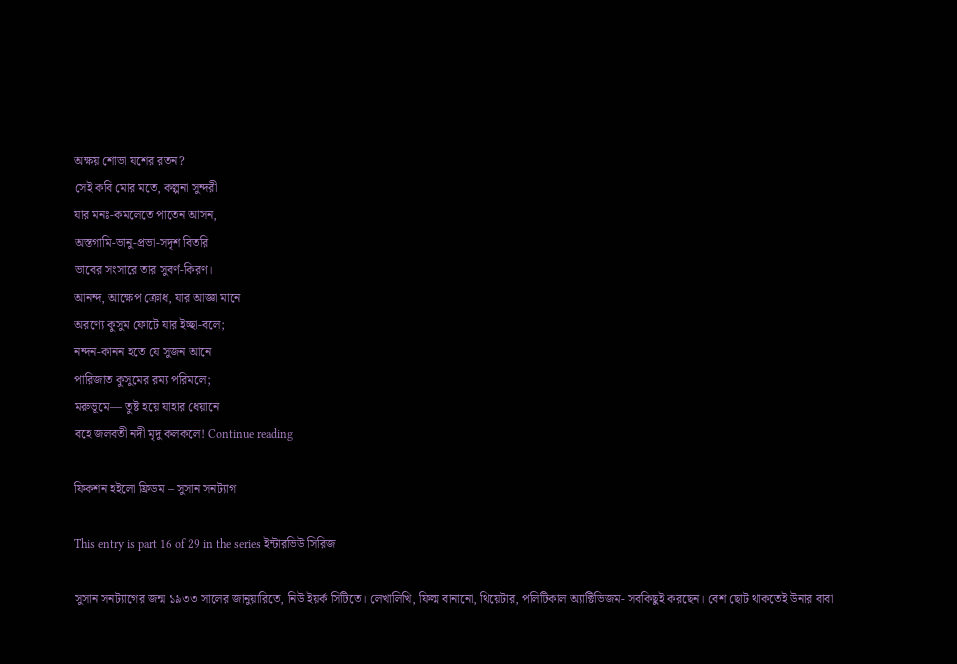অক্ষয় শোভা যশের রতন?
সেই কবি মোর মতে, কল্পনা সুন্দরী
যার মনঃ-কমলেতে পাতেন আসন,
অস্তগামি-ভানু-প্রভা-সদৃশ বিতরি
ভাবের সংসারে তার সুবর্ণ-কিরণ।
আনন্দ, আক্ষেপ ক্রোধ, যার আজ্ঞা মানে
অরণ্যে কুসুম ফোটে যার ইচ্ছা-বলে;
নন্দন-কানন হতে যে সুজন আনে
পারিজাত কুসুমের রম্য পরিমলে;
মরুভূমে— তুষ্ট হয়ে যাহার ধেয়ানে
বহে জলবতী নদী মৃদু কলকলে! Continue reading

ফিকশন হইলো ফ্রিডম – সুসান সনট্যাগ

This entry is part 16 of 29 in the series ইন্টারভিউ সিরিজ

সুসান সনট্যাগের জন্ম ১৯৩৩ সালের জানুয়ারিতে, নিউ ইয়র্ক সিটিতে। লেখালিখি, ফিল্ম বানানো, থিয়েটার, পলিটিকাল অ্যাক্টিভিজম- সবকিছুই করছেন। বেশ ছোট থাকতেই উনার বাবা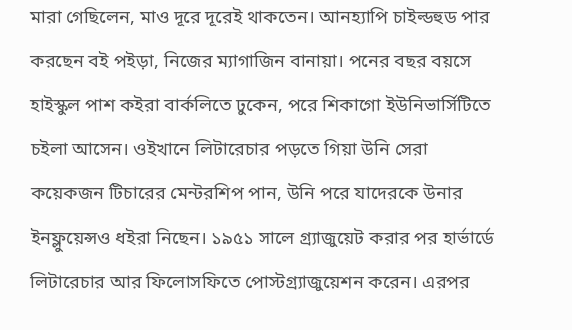মারা গেছিলেন, মাও দূরে দূরেই থাকতেন। আনহ্যাপি চাইল্ডহুড পার করছেন বই পইড়া, নিজের ম্যাগাজিন বানায়া। পনের বছর বয়সে হাইস্কুল পাশ কইরা বার্কলিতে ঢুকেন, পরে শিকাগো ইউনিভার্সিটিতে চইলা আসেন। ওইখানে লিটারেচার পড়তে গিয়া উনি সেরা কয়েকজন টিচারের মেন্টরশিপ পান, উনি পরে যাদেরকে উনার ইনফ্লুয়েন্সও ধইরা নিছেন। ১৯৫১ সালে গ্র্যাজুয়েট করার পর হার্ভার্ডে লিটারেচার আর ফিলোসফিতে পোস্টগ্র্যাজুয়েশন করেন। এরপর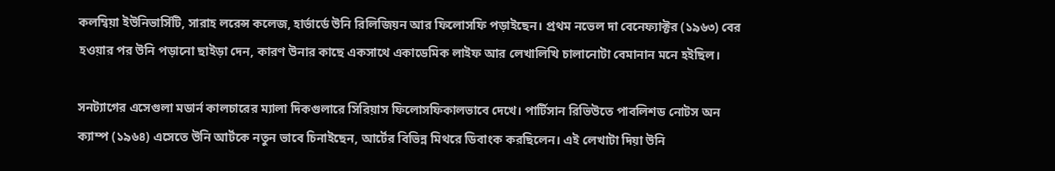কলম্বিয়া ইউনিভার্সিটি, সারাহ লরেন্স কলেজ, হার্ভার্ডে উনি রিলিজিয়ন আর ফিলোসফি পড়াইছেন। প্রথম নভেল দা বেনেফ্যাক্টর (১৯৬৩) বের হওয়ার পর উনি পড়ানো ছাইড়া দেন, কারণ উনার কাছে একসাথে একাডেমিক লাইফ আর লেখালিখি চালানোটা বেমানান মনে হইছিল।

সনট্যাগের এসেগুলা মডার্ন কালচারের ম্যালা দিকগুলারে সিরিয়াস ফিলোসফিকালভাবে দেখে। পার্টিসান রিভিউতে পাবলিশড নোটস অন ক্যাম্প (১৯৬৪) এসেতে উনি আর্টকে নতুন ভাবে চিনাইছেন, আর্টের বিভিন্ন মিথরে ডিবাংক করছিলেন। এই লেখাটা দিয়া উনি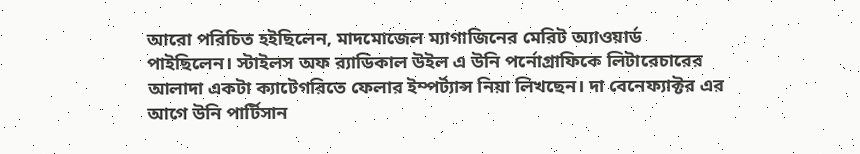আরো পরিচিত হইছিলেন, মাদমোজেল ম্যাগাজিনের মেরিট অ্যাওয়ার্ড পাইছিলেন। স্টাইলস অফ র‍্যাডিকাল উইল এ উনি পর্নোগ্রাফিকে লিটারেচারের আলাদা একটা ক্যাটেগরিতে ফেলার ইম্পর্ট্যান্স নিয়া লিখছেন। দা বেনেফ্যাক্টর এর আগে উনি পার্টিসান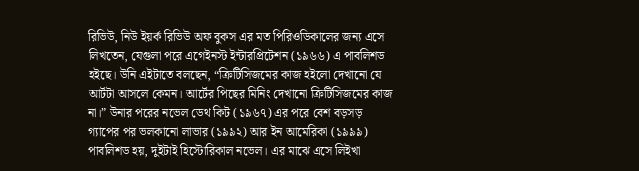রিভিউ, নিউ ইয়র্ক রিভিউ অফ বুকস এর মত পিরিওডিকালের জন্য এসে লিখতেন, যেগুলা পরে এগেইনস্ট ইন্টারপ্রিটেশন (১৯৬৬) এ পাবলিশড হইছে। উনি এইটাতে বলছেন, “ক্রিটিসিজমের কাজ হইলো দেখানো যে আর্টটা আসলে কেমন। আর্টের পিছের মিনিং দেখানো ক্রিটিসিজমের কাজ না।” উনার পরের নভেল ডেথ কিট (১৯৬৭) এর পরে বেশ বড়সড় গ্যাপের পর ভলকানো লাভার (১৯৯২) আর ইন আমেরিকা (১৯৯৯) পাবলিশড হয়, দুইটাই হিস্টোরিকাল নভেল। এর মাঝে এসে লিইখা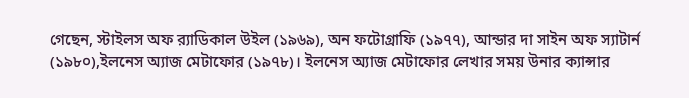গেছেন, স্টাইলস অফ র‍্যাডিকাল উইল (১৯৬৯), অন ফটোগ্রাফি (১৯৭৭), আন্ডার দা সাইন অফ স্যাটার্ন (১৯৮০),ইলনেস অ্যাজ মেটাফোর (১৯৭৮)। ইলনেস অ্যাজ মেটাফোর লেখার সময় উনার ক্যান্সার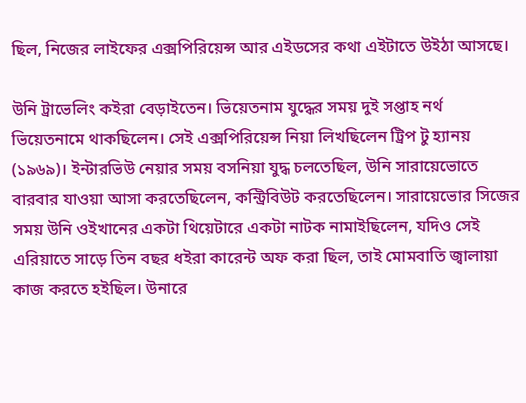ছিল, নিজের লাইফের এক্সপিরিয়েন্স আর এইডসের কথা এইটাতে উইঠা আসছে।

উনি ট্রাভেলিং কইরা বেড়াইতেন। ভিয়েতনাম যুদ্ধের সময় দুই সপ্তাহ নর্থ ভিয়েতনামে থাকছিলেন। সেই এক্সপিরিয়েন্স নিয়া লিখছিলেন ট্রিপ টু হ্যানয় (১৯৬৯)। ইন্টারভিউ নেয়ার সময় বসনিয়া যুদ্ধ চলতেছিল, উনি সারায়েভোতে বারবার যাওয়া আসা করতেছিলেন, কন্ট্রিবিউট করতেছিলেন। সারায়েভোর সিজের সময় উনি ওইখানের একটা থিয়েটারে একটা নাটক নামাইছিলেন, যদিও সেই এরিয়াতে সাড়ে তিন বছর ধইরা কারেন্ট অফ করা ছিল, তাই মোমবাতি জ্বালায়া কাজ করতে হইছিল। উনারে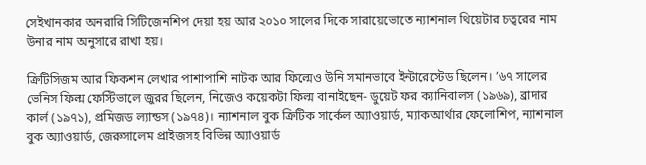সেইখানকার অনরারি সিটিজেনশিপ দেয়া হয় আর ২০১০ সালের দিকে সারায়েভোতে ন্যাশনাল থিয়েটার চত্বরের নাম উনার নাম অনুসারে রাখা হয়।

ক্রিটিসিজম আর ফিকশন লেখার পাশাপাশি নাটক আর ফিল্মেও উনি সমানভাবে ইন্টারেস্টেড ছিলেন। ’৬৭ সালের ভেনিস ফিল্ম ফেস্টিভালে জুরর ছিলেন, নিজেও কয়েকটা ফিল্ম বানাইছেন- ডুয়েট ফর ক্যানিবালস (১৯৬৯), ব্রাদার কার্ল (১৯৭১), প্রমিজড ল্যান্ডস (১৯৭৪)। ন্যাশনাল বুক ক্রিটিক সার্কেল অ্যাওয়ার্ড, ম্যাকআর্থার ফেলোশিপ, ন্যাশনাল বুক অ্যাওয়ার্ড, জেরুসালেম প্রাইজসহ বিভিন্ন অ্যাওয়ার্ড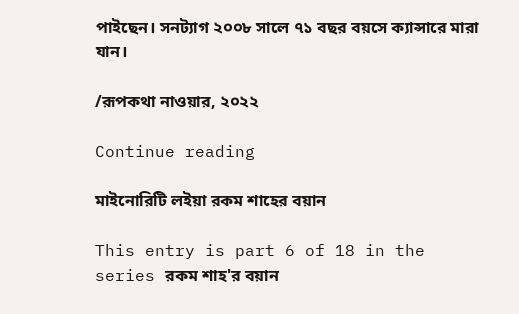পাইছেন। সনট্যাগ ২০০৮ সালে ৭১ বছর বয়সে ক্যান্সারে মারা যান।

/রূপকথা নাওয়ার, ২০২২

Continue reading

মাইনোরিটি লইয়া রকম শাহের বয়ান

This entry is part 6 of 18 in the series রকম শাহ'র বয়ান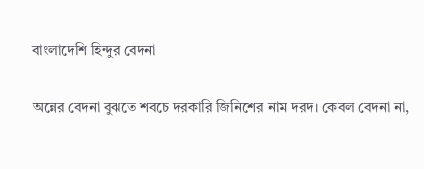বাংলাদেশি হিন্দুর বেদনা

অন্নের বেদনা বুঝতে শবচে দরকারি জিনিশের নাম দরদ। কেবল বেদনা না,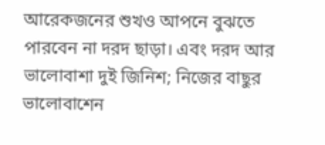আরেকজনের শুখও আপনে বুঝতে পারবেন না দরদ ছাড়া। এবং দরদ আর ভালোবাশা দুই জিনিশ; নিজের বাছুর ভালোবাশেন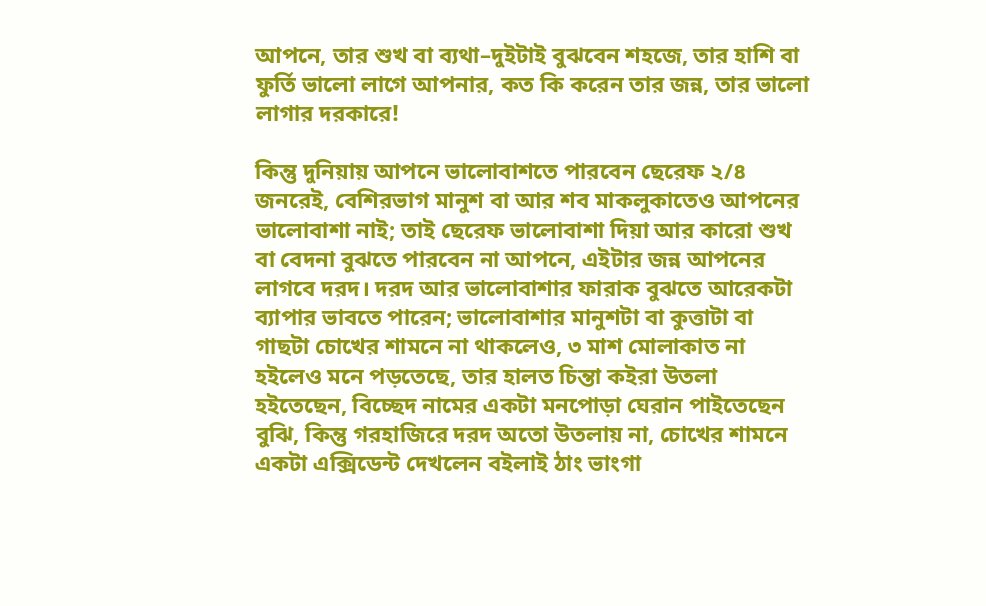আপনে, তার শুখ বা ব্যথা–দুইটাই বুঝবেন শহজে, তার হাশি বা ফুর্তি ভালো লাগে আপনার, কত কি করেন তার জন্ন, তার ভালো লাগার দরকারে!

কিন্তু দুনিয়ায় আপনে ভালোবাশতে পারবেন ছেরেফ ২/৪ জনরেই, বেশিরভাগ মানুশ বা আর শব মাকলুকাতেও আপনের ভালোবাশা নাই; তাই ছেরেফ ভালোবাশা দিয়া আর কারো শুখ বা বেদনা বুঝতে পারবেন না আপনে, এইটার জন্ন আপনের লাগবে দরদ। দরদ আর ভালোবাশার ফারাক বুঝতে আরেকটা ব্যাপার ভাবতে পারেন; ভালোবাশার মানুশটা বা কুত্তাটা বা গাছটা চোখের শামনে না থাকলেও, ৩ মাশ মোলাকাত না হইলেও মনে পড়তেছে, তার হালত চিন্তা কইরা উতলা হইতেছেন, বিচ্ছেদ নামের একটা মনপোড়া ঘেরান পাইতেছেন বুঝি, কিন্তু গরহাজিরে দরদ অতো উতলায় না, চোখের শামনে একটা এক্সিডেন্ট দেখলেন বইলাই ঠাং ভাংগা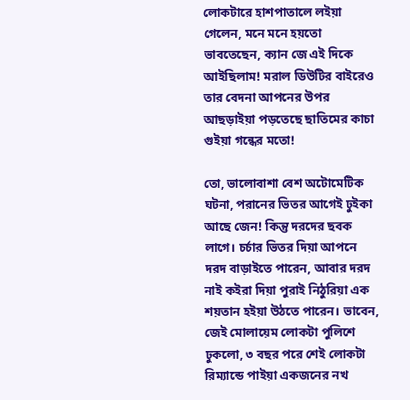লোকটারে হাশপাতালে লইয়া গেলেন, মনে মনে হয়তো ভাবতেছেন, ক্যান জে এই দিকে আইছিলাম! মরাল ডিউটির বাইরেও তার বেদনা আপনের উপর আছড়াইয়া পড়তেছে ছাতিমের কাচা গুইয়া গন্ধের মতো!

তো, ভালোবাশা বেশ অটোমেটিক ঘটনা, পরানের ভিতর আগেই ঢুইকা আছে জেন! কিন্তু দরদের ছবক লাগে। চর্চার ভিতর দিয়া আপনে দরদ বাড়াইতে পারেন, আবার দরদ নাই কইরা দিয়া পুরাই নিঠুরিয়া এক শয়তান হইয়া উঠতে পারেন। ভাবেন, জেই মোলায়েম লোকটা পুলিশে ঢুকলো, ৩ বছর পরে শেই লোকটা রিম্যান্ডে পাইয়া একজনের নখ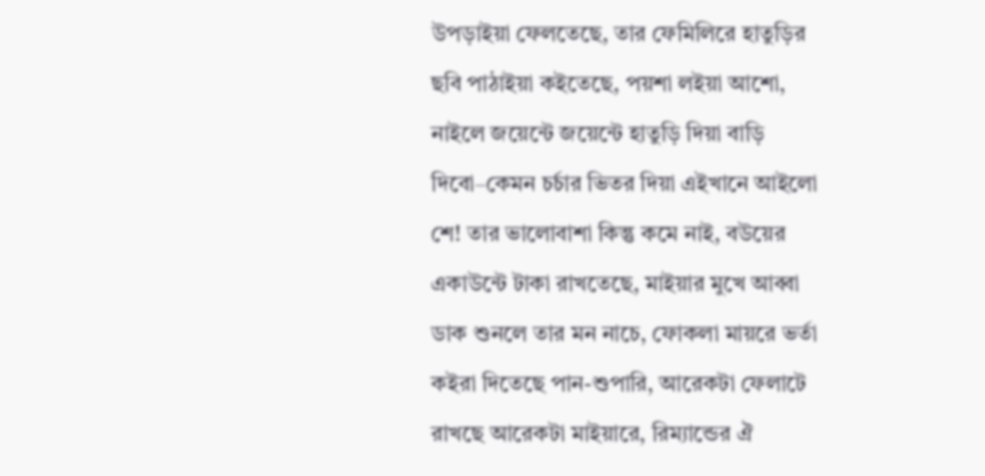উপড়াইয়া ফেলতেছে, তার ফেমিলিরে হাতুড়ির ছবি পাঠাইয়া কইতেছে, পয়শা লইয়া আশো, নাইলে জয়েন্টে জয়েন্টে হাতুড়ি দিয়া বাড়ি দিবো–কেমন চর্চার ভিতর দিয়া এইখানে আইলো শে! তার ভালোবাশা কিন্তু কমে নাই, বউয়ের একাউন্টে টাকা রাখতেছে, মাইয়ার মুখে আব্বা ডাক শুনলে তার মন নাচে, ফোকলা মায়রে ভর্তা কইরা দিতেছে পান-শুপারি, আরেকটা ফেলাটে রাখছে আরেকটা মাইয়ারে, রিম্যান্ডের ঐ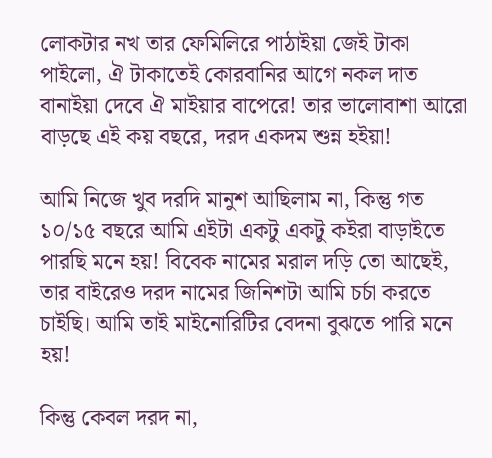লোকটার নখ তার ফেমিলিরে পাঠাইয়া জেই টাকা পাইলো, ঐ টাকাতেই কোরবানির আগে নকল দাত বানাইয়া দেবে ঐ মাইয়ার বাপেরে! তার ভালোবাশা আরো বাড়ছে এই কয় বছরে, দরদ একদম শুন্ন হইয়া!

আমি নিজে খুব দরদি মানুশ আছিলাম না, কিন্তু গত ১০/১৫ বছরে আমি এইটা একটু একটু কইরা বাড়াইতে পারছি মনে হয়! বিবেক নামের মরাল দড়ি তো আছেই, তার বাইরেও দরদ নামের জিনিশটা আমি চর্চা করতে চাইছি। আমি তাই মাইনোরিটির বেদনা বুঝতে পারি মনে হয়!

কিন্তু কেবল দরদ না,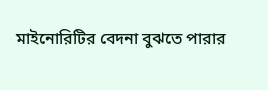মাইনোরিটির বেদনা বুঝতে পারার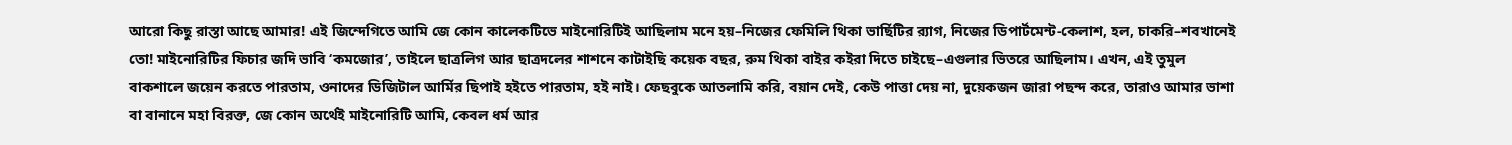আরো কিছু রাস্তা আছে আমার! এই জিন্দেগিতে আমি জে কোন কালেকটিভে মাইনোরিটিই আছিলাম মনে হয়–নিজের ফেমিলি থিকা ভার্ছিটির র‍্যাগ, নিজের ডিপার্টমেন্ট-কেলাশ, হল, চাকরি–শবখানেই তো! মাইনোরিটির ফিচার জদি ভাবি ‘কমজোর’, তাইলে ছাত্রলিগ আর ছাত্রদলের শাশনে কাটাইছি কয়েক বছর, রুম থিকা বাইর কইরা দিতে চাইছে–এগুলার ভিতরে আছিলাম। এখন, এই তুমুল বাকশালে জয়েন করতে পারতাম, ওনাদের ডিজিটাল আর্মির ছিপাই হইতে পারতাম, হই নাই। ফেছবুকে আতলামি করি, বয়ান দেই, কেউ পাত্তা দেয় না, দুয়েকজন জারা পছন্দ করে, তারাও আমার ভাশা বা বানানে মহা বিরক্ত, জে কোন অর্থেই মাইনোরিটি আমি, কেবল ধর্ম আর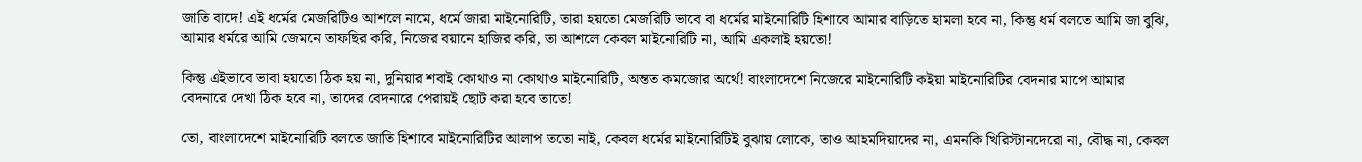জাতি বাদে! এই ধর্মের মেজরিটিও আশলে নামে, ধর্মে জারা মাইনোরিটি, তারা হয়তো মেজরিটি ভাবে বা ধর্মের মাইনোরিটি হিশাবে আমার বাড়িতে হামলা হবে না, কিন্তু ধর্ম বলতে আমি জা বুঝি, আমার ধর্মরে আমি জেমনে তাফছির করি, নিজের বয়ানে হাজির করি, তা আশলে কেবল মাইনোরিটি না, আমি একলাই হয়তো!

কিন্তু এইভাবে ভাবা হয়তো ঠিক হয় না, দুনিয়ার শবাই কোথাও না কোথাও মাইনোরিটি, অন্তত কমজোর অর্থে! বাংলাদেশে নিজেরে মাইনোরিটি কইয়া মাইনোরিটির বেদনার মাপে আমার বেদনারে দেখা ঠিক হবে না, তাদের বেদনারে পেরায়ই ছোট করা হবে তাতে!

তো, বাংলাদেশে মাইনোরিটি বলতে জাতি হিশাবে মাইনোরিটির আলাপ ততো নাই, কেবল ধর্মের মাইনোরিটিই বুঝায় লোকে, তাও আহমদিয়াদের না, এমনকি খিরিস্টানদেরো না, বৌদ্ধ না, কেবল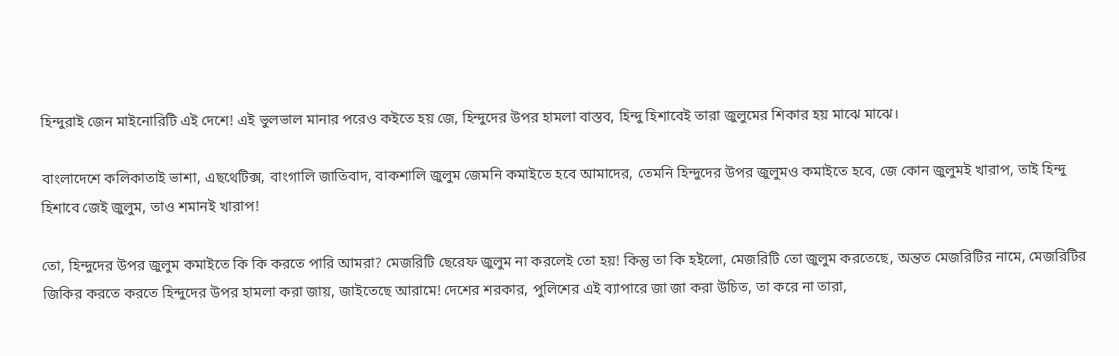হিন্দুরাই জেন মাইনোরিটি এই দেশে! এই ভুলভাল মানার পরেও কইতে হয় জে, হিন্দুদের উপর হামলা বাস্তব, হিন্দু হিশাবেই তারা জুলুমের শিকার হয় মাঝে মাঝে।

বাংলাদেশে কলিকাতাই ভাশা, এছথেটিক্স, বাংগালি জাতিবাদ, বাকশালি জুলুম জেমনি কমাইতে হবে আমাদের, তেমনি হিন্দুদের উপর জুলুমও কমাইতে হবে, জে কোন জুলুমই খারাপ, তাই হিন্দু হিশাবে জেই জুলুম, তাও শমানই খারাপ!

তো, হিন্দুদের উপর জুলুম কমাইতে কি কি করতে পারি আমরা? মেজরিটি ছেরেফ জুলুম না করলেই তো হয়! কিন্তু তা কি হইলো, মেজরিটি তো জুলুম করতেছে, অন্তত মেজরিটির নামে, মেজরিটির জিকির করতে করতে হিন্দুদের উপর হামলা করা জায়, জাইতেছে আরামে! দেশের শরকার, পুলিশের এই ব্যাপারে জা জা করা উচিত, তা করে না তারা,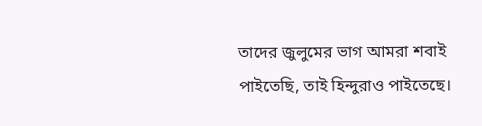তাদের জুলুমের ভাগ আমরা শবাই পাইতেছি, তাই হিন্দুরাও পাইতেছে।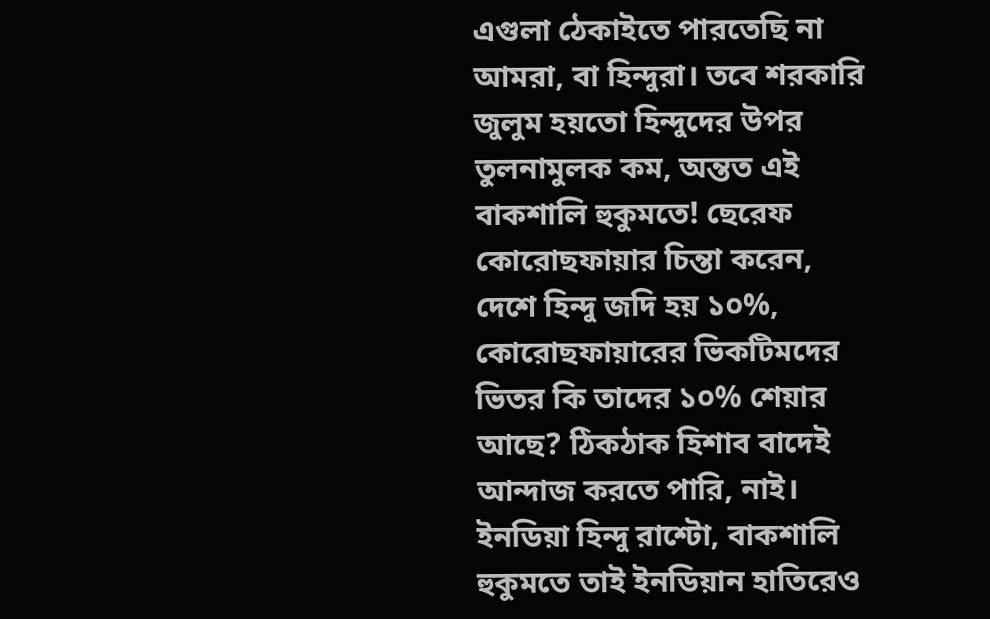এগুলা ঠেকাইতে পারতেছি না আমরা, বা হিন্দুরা। তবে শরকারি জুলুম হয়তো হিন্দুদের উপর তুলনামুলক কম, অন্তত এই বাকশালি হুকুমতে! ছেরেফ কোরোছফায়ার চিন্তা করেন, দেশে হিন্দু জদি হয় ১০%, কোরোছফায়ারের ভিকটিমদের ভিতর কি তাদের ১০% শেয়ার আছে? ঠিকঠাক হিশাব বাদেই আন্দাজ করতে পারি, নাই। ইনডিয়া হিন্দু রাশ্টো, বাকশালি হুকুমতে তাই ইনডিয়ান হাতিরেও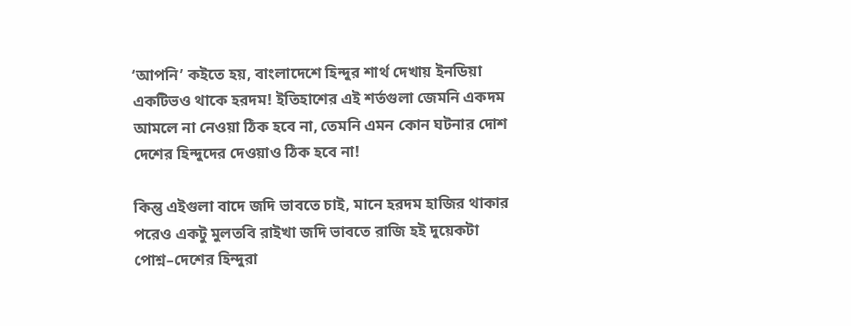‘আপনি’ কইতে হয়, বাংলাদেশে হিন্দুর শার্থ দেখায় ইনডিয়া একটিভও থাকে হরদম! ইতিহাশের এই শর্তগুলা জেমনি একদম আমলে না নেওয়া ঠিক হবে না, তেমনি এমন কোন ঘটনার দোশ দেশের হিন্দুদের দেওয়াও ঠিক হবে না!

কিন্তু এইগুলা বাদে জদি ভাবতে চাই, মানে হরদম হাজির থাকার পরেও একটু মুলতবি রাইখা জদি ভাবতে রাজি হই দুয়েকটা পোশ্ন–দেশের হিন্দুরা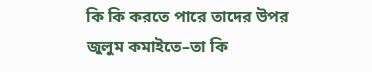কি কি করতে পারে তাদের উপর জুলুম কমাইতে–তা কি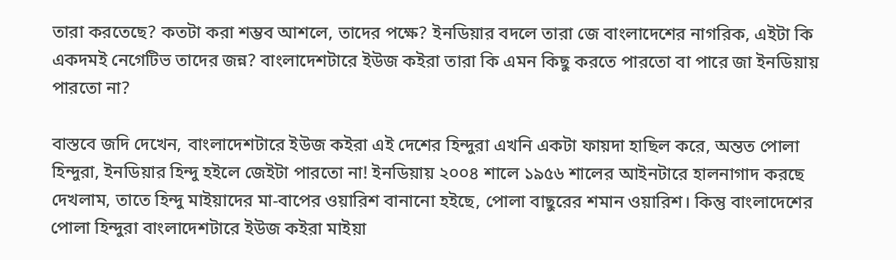তারা করতেছে? কতটা করা শম্ভব আশলে, তাদের পক্ষে? ইনডিয়ার বদলে তারা জে বাংলাদেশের নাগরিক, এইটা কি একদমই নেগেটিভ তাদের জন্ন? বাংলাদেশটারে ইউজ কইরা তারা কি এমন কিছু করতে পারতো বা পারে জা ইনডিয়ায় পারতো না?

বাস্তবে জদি দেখেন, বাংলাদেশটারে ইউজ কইরা এই দেশের হিন্দুরা এখনি একটা ফায়দা হাছিল করে, অন্তত পোলা হিন্দুরা, ইনডিয়ার হিন্দু হইলে জেইটা পারতো না! ইনডিয়ায় ২০০৪ শালে ১৯৫৬ শালের আইনটারে হালনাগাদ করছে দেখলাম, তাতে হিন্দু মাইয়াদের মা-বাপের ওয়ারিশ বানানো হইছে, পোলা বাছুরের শমান ওয়ারিশ। কিন্তু বাংলাদেশের পোলা হিন্দুরা বাংলাদেশটারে ইউজ কইরা মাইয়া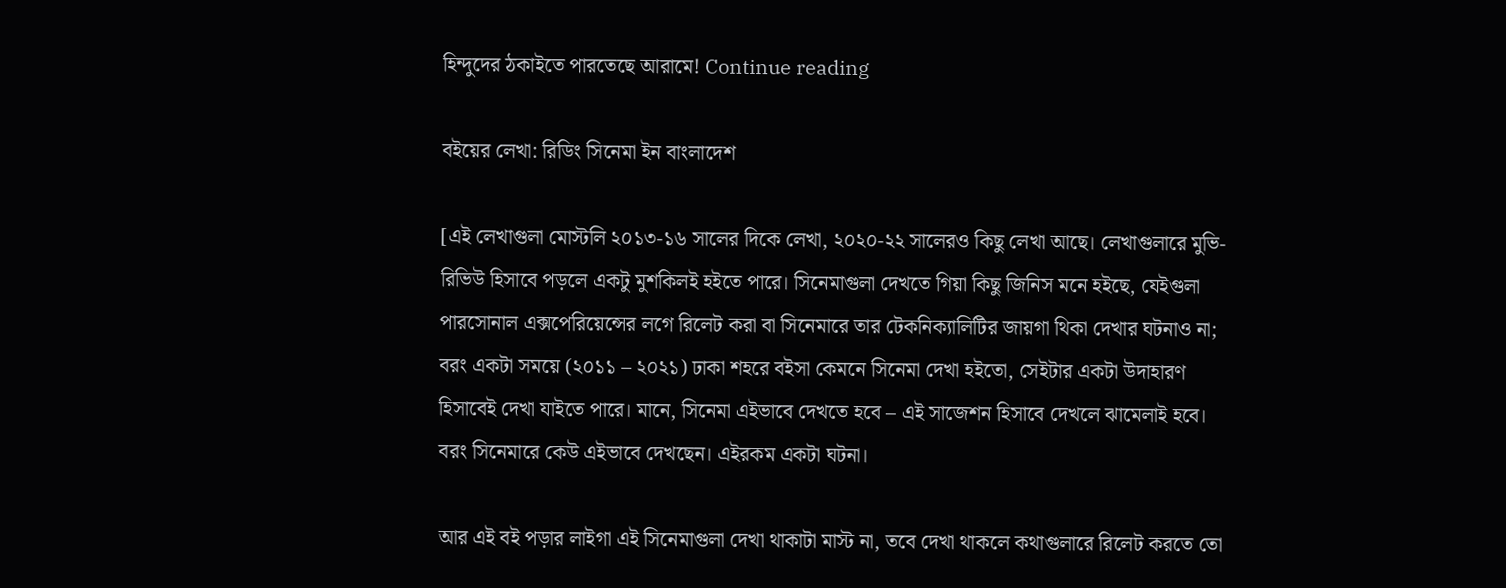হিন্দুদের ঠকাইতে পারতেছে আরামে! Continue reading

বইয়ের লেখা: রিডিং সিনেমা ইন বাংলাদেশ

[এই লেখাগুলা মোস্টলি ২০১৩-১৬ সালের দিকে লেখা, ২০২০-২২ সালেরও কিছু লেখা আছে। লেখাগুলারে মুভি-রিভিউ হিসাবে পড়লে একটু মুশকিলই হইতে পারে। সিনেমাগুলা দেখতে গিয়া কিছু জিনিস মনে হইছে, যেইগুলা পারসোনাল এক্সপেরিয়েন্সের লগে রিলেট করা বা সিনেমারে তার টেকনিক্যালিটির জায়গা থিকা দেখার ঘটনাও না; বরং একটা সময়ে (২০১১ – ২০২১) ঢাকা শহরে বইসা কেমনে সিনেমা দেখা হইতো, সেইটার একটা উদাহারণ হিসাবেই দেখা যাইতে পারে। মানে, সিনেমা এইভাবে দেখতে হবে – এই সাজেশন হিসাবে দেখলে ঝামেলাই হবে। বরং সিনেমারে কেউ এইভাবে দেখছেন। এইরকম একটা ঘটনা।

আর এই বই পড়ার লাইগা এই সিনেমাগুলা দেখা থাকাটা মাস্ট না, তবে দেখা থাকলে কথাগুলারে রিলেট করতে তো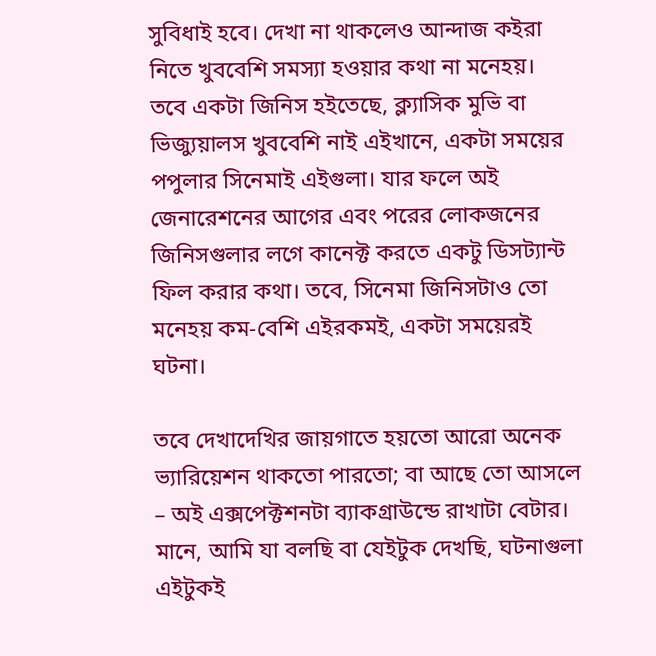সুবিধাই হবে। দেখা না থাকলেও আন্দাজ কইরা নিতে খুববেশি সমস্যা হওয়ার কথা না মনেহয়। তবে একটা জিনিস হইতেছে, ক্ল্যাসিক মুভি বা ভিজ্যুয়ালস খুববেশি নাই এইখানে, একটা সময়ের পপুলার সিনেমাই এইগুলা। যার ফলে অই জেনারেশনের আগের এবং পরের লোকজনের জিনিসগুলার লগে কানেক্ট করতে একটু ডিসট্যান্ট ফিল করার কথা। তবে, সিনেমা জিনিসটাও তো মনেহয় কম-বেশি এইরকমই, একটা সময়েরই ঘটনা।

তবে দেখাদেখির জায়গাতে হয়তো আরো অনেক ভ্যারিয়েশন থাকতো পারতো; বা আছে তো আসলে – অই এক্সপেক্টশনটা ব্যাকগ্রাউন্ডে রাখাটা বেটার। মানে, আমি যা বলছি বা যেইটুক দেখছি, ঘটনাগুলা এইটুকই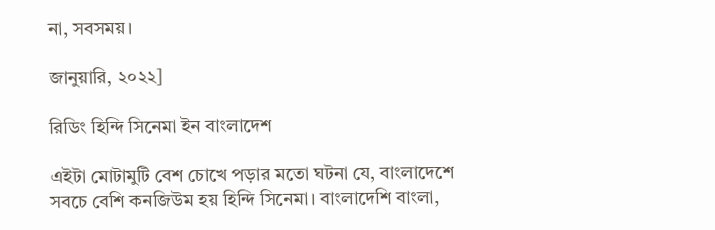না, সবসময়।

জানুয়ারি, ২০২২]

রিডিং হিন্দি সিনেমা ইন বাংলাদেশ

এইটা মোটামুটি বেশ চোখে পড়ার মতো ঘটনা যে, বাংলাদেশে সবচে বেশি কনজিউম হয় হিন্দি সিনেমা। বাংলাদেশি বাংলা,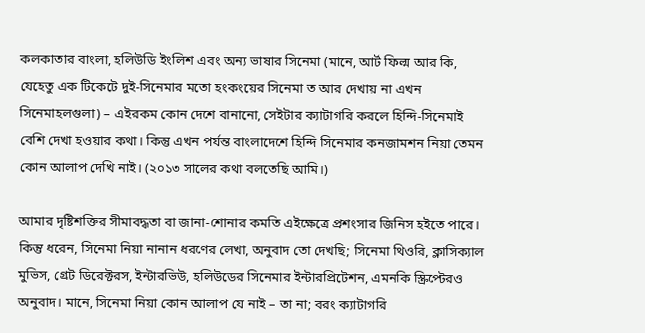কলকাতার বাংলা, হলিউডি ইংলিশ এবং অন্য ভাষার সিনেমা (মানে, আর্ট ফিল্ম আর কি, যেহেতু এক টিকেটে দুই-সিনেমার মতো হংকংয়ের সিনেমা ত আর দেখায় না এখন সিনেমাহলগুলা) – এইরকম কোন দেশে বানানো, সেইটার ক্যাটাগরি করলে হিন্দি-সিনেমাই বেশি দেখা হওয়ার কথা। কিন্তু এখন পর্যন্ত বাংলাদেশে হিন্দি সিনেমার কনজামশন নিয়া তেমন কোন আলাপ দেখি নাই। (২০১৩ সালের কথা বলতেছি আমি।)

আমার দৃষ্টিশক্তির সীমাবদ্ধতা বা জানা-শোনার কমতি এইক্ষেত্রে প্রশংসার জিনিস হইতে পারে। কিন্তু ধরেন, সিনেমা নিয়া নানান ধরণের লেখা, অনুবাদ তো দেখছি; সিনেমা থিওরি, ক্লাসিক্যাল মুভিস, গ্রেট ডিরেক্টরস, ইন্টারভিউ, হলিউডের সিনেমার ইন্টারপ্রিটেশন, এমনকি স্ক্রিপ্টেরও অনুবাদ। মানে, সিনেমা নিয়া কোন আলাপ যে নাই – তা না; বরং ক্যাটাগরি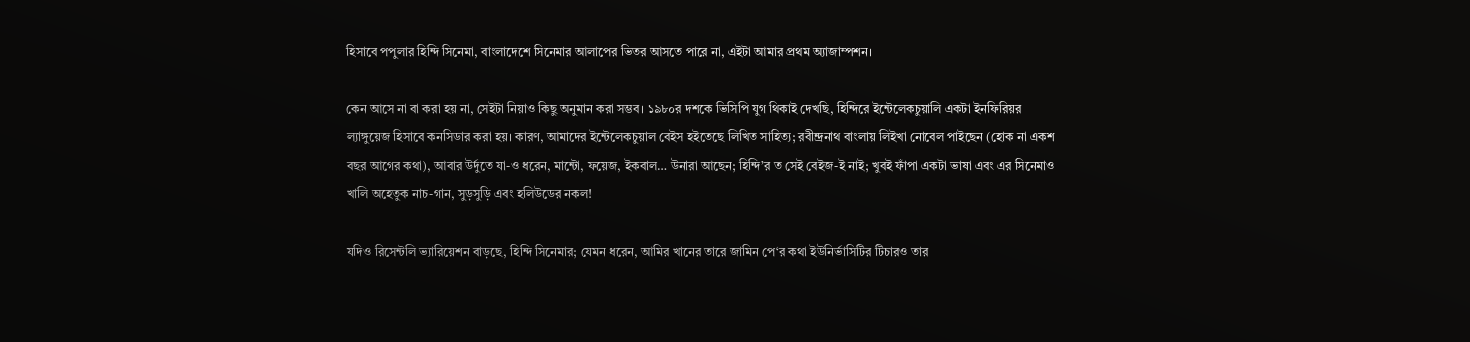হিসাবে পপুলার হিন্দি সিনেমা, বাংলাদেশে সিনেমার আলাপের ভিতর আসতে পারে না, এইটা আমার প্রথম অ্যাজাম্পশন।

কেন আসে না বা করা হয় না, সেইটা নিয়াও কিছু অনুমান করা সম্ভব। ১৯৮০র দশকে ভিসিপি যুগ থিকাই দেখছি, হিন্দিরে ইন্টেলেকচুয়ালি একটা ইনফিরিয়র ল্যাঙ্গুয়েজ হিসাবে কনসিডার করা হয়। কারণ, আমাদের ইন্টেলেকচুয়াল বেইস হইতেছে লিখিত সাহিত্য; রবীন্দ্রনাথ বাংলায় লিইখা নোবেল পাইছেন (হোক না একশ বছর আগের কথা), আবার উর্দুতে যা-ও ধরেন, মান্টো, ফয়েজ, ইকবাল… উনারা আছেন; হিন্দি’র ত সেই বেইজ-ই নাই; খুবই ফাঁপা একটা ভাষা এবং এর সিনেমাও খালি অহেতুক নাচ-গান, সুড়সুড়ি এবং হলিউডের নকল!

যদিও রিসেন্টলি ভ্যারিয়েশন বাড়ছে, হিন্দি সিনেমার; যেমন ধরেন, আমির খানের তারে জামিন পে‘র কথা ইউনির্ভাসিটির টিচারও তার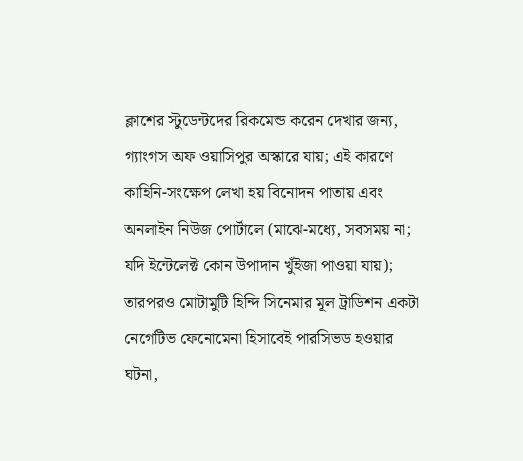ক্লাশের স্টুডেন্টদের রিকমেন্ড করেন দেখার জন্য, গ্যাংগস অফ ওয়াসিপুর অস্কারে যায়; এই কারণে কাহিনি-সংক্ষেপ লেখা হয় বিনোদন পাতায় এবং অনলাইন নিউজ পোর্টালে (মাঝে-মধ্যে, সবসময় না; যদি ইন্টেলেক্ট কোন উপাদান খুঁইজা পাওয়া যায়); তারপরও মোটামুটি হিন্দি সিনেমার মূল ট্রাডিশন একটা নেগেটিভ ফেনোমেনা হিসাবেই পারসিভড হওয়ার ঘটনা,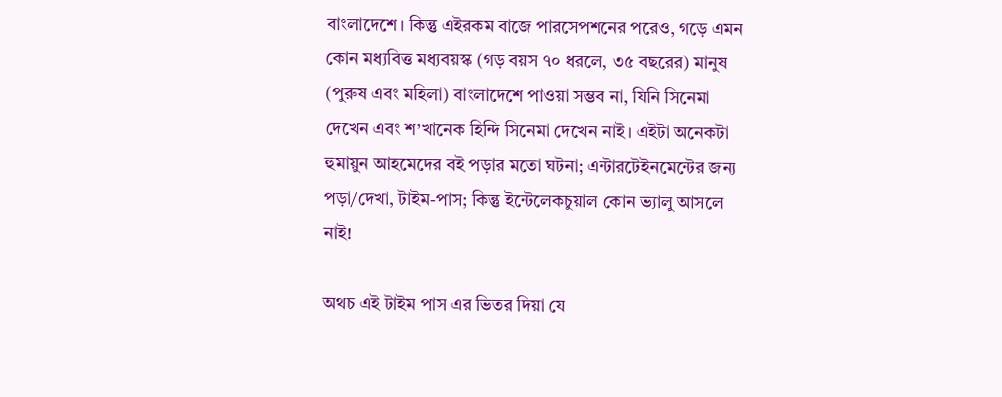বাংলাদেশে। কিন্তু এইরকম বাজে পারসেপশনের পরেও, গড়ে এমন কোন মধ্যবিত্ত মধ্যবয়স্ক (গড় বয়স ৭০ ধরলে, ৩৫ বছরের) মানুষ (পুরুষ এবং মহিলা) বাংলাদেশে পাওয়া সম্ভব না, যিনি সিনেমা দেখেন এবং শ’খানেক হিন্দি সিনেমা দেখেন নাই। এইটা অনেকটা হুমায়ুন আহমেদের বই পড়ার মতো ঘটনা; এন্টারটেইনমেন্টের জন্য পড়া/দেখা, টাইম-পাস; কিন্তু ইন্টেলেকচুয়াল কোন ভ্যালু আসলে নাই!

অথচ এই টাইম পাস এর ভিতর দিয়া যে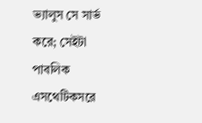ভ্যালুস সে সার্ভ করে; সেইটা পাবলিক এসথেটিকসরে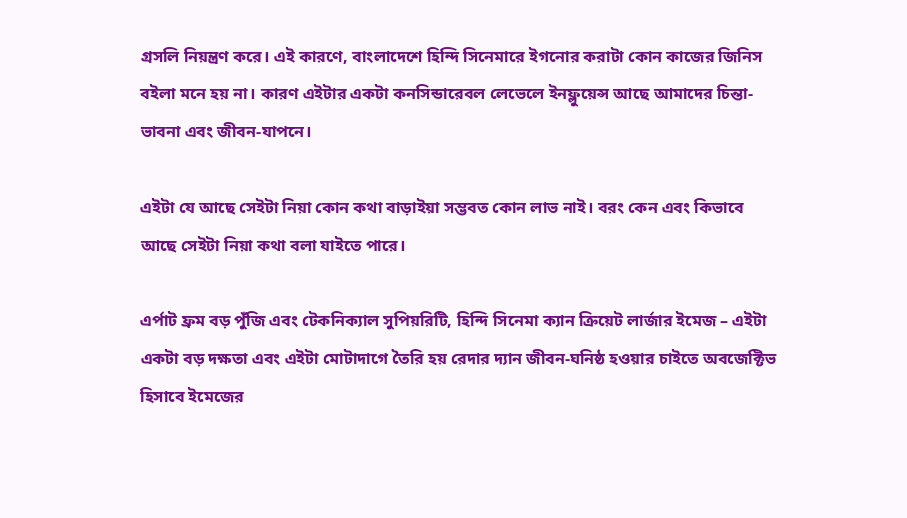গ্রসলি নিয়ন্ত্রণ করে। এই কারণে, বাংলাদেশে হিন্দি সিনেমারে ইগনোর করাটা কোন কাজের জিনিস বইলা মনে হয় না। কারণ এইটার একটা কনসিন্ডারেবল লেভেলে ইনফ্লুয়েন্স আছে আমাদের চিন্তা-ভাবনা এবং জীবন-যাপনে।

এইটা যে আছে সেইটা নিয়া কোন কথা বাড়াইয়া সম্ভবত কোন লাভ নাই। বরং কেন এবং কিভাবে আছে সেইটা নিয়া কথা বলা যাইতে পারে।

এর্পাট ফ্রম বড় পুঁজি এবং টেকনিক্যাল সুপিয়রিটি, হিন্দি সিনেমা ক্যান ক্রিয়েট লার্জার ইমেজ – এইটা একটা বড় দক্ষতা এবং এইটা মোটাদাগে তৈরি হয় রেদার দ্যান জীবন-ঘনিষ্ঠ হওয়ার চাইতে অবজেক্টিভ হিসাবে ইমেজের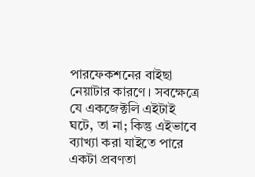পারফেকশনের বাইছা নেয়াটার কারণে। সবক্ষেত্রে যে একজেক্টলি এইটাই ঘটে, তা না; কিন্তু এইভাবে ব্যাখ্যা করা যাইতে পারে একটা প্রবণতা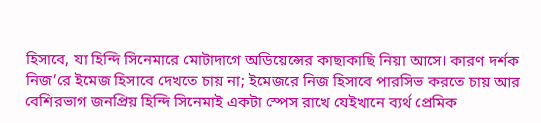হিসাবে, যা হিন্দি সিনেমারে মোটাদাগে অডিয়েন্সের কাছাকাছি নিয়া আসে। কারণ দর্শক নিজ’রে ইমেজ হিসাবে দেখতে চায় না; ইমেজরে নিজ হিসাবে পারসিভ করতে চায় আর বেশিরভাগ জনপ্রিয় হিন্দি সিনেমাই একটা স্পেস রাখে যেইখানে ব্যর্থ প্রেমিক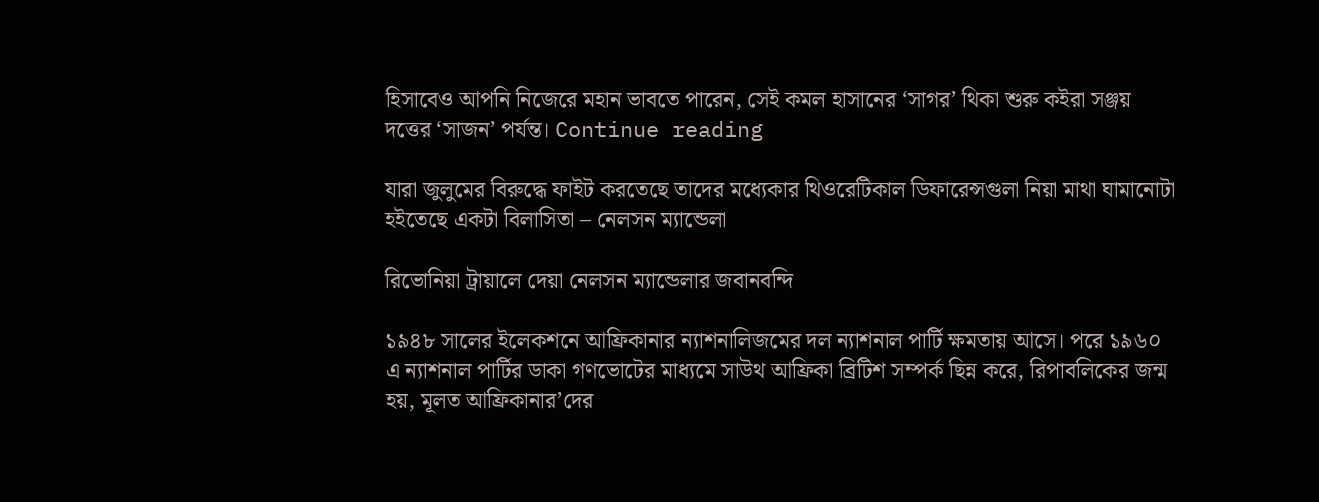হিসাবেও আপনি নিজেরে মহান ভাবতে পারেন, সেই কমল হাসানের ‘সাগর’ থিকা শুরু কইরা সঞ্জয় দত্তের ‘সাজন’ পর্যন্ত। Continue reading

যারা জুলুমের বিরুদ্ধে ফাইট করতেছে তাদের মধ্যেকার থিওরেটিকাল ডিফারেন্সগুলা নিয়া মাথা ঘামানোটা হইতেছে একটা বিলাসিতা – নেলসন ম্যান্ডেলা

রিভোনিয়া ট্রায়ালে দেয়া নেলসন ম্যান্ডেলার জবানবন্দি

১৯৪৮ সালের ইলেকশনে আফ্রিকানার ন্যাশনালিজমের দল ন্যাশনাল পার্টি ক্ষমতায় আসে। পরে ১৯৬০ এ ন্যাশনাল পার্টির ডাকা গণভোটের মাধ্যমে সাউথ আফ্রিকা ব্রিটিশ সম্পর্ক ছিন্ন করে, রিপাবলিকের জন্ম হয়, মূলত আফ্রিকানার’দের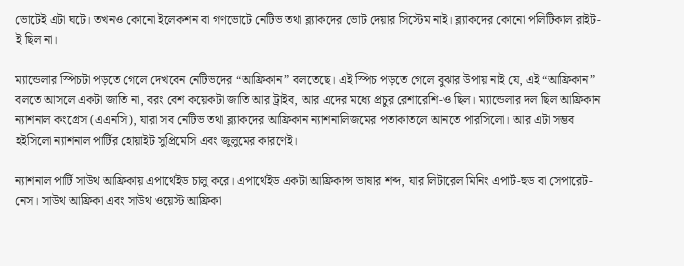ভোটেই এটা ঘটে। তখনও কোনো ইলেকশন বা গণভোটে নেটিভ তথা ব্ল্যাকদের ভোট দেয়ার সিস্টেম নাই। ব্ল্যাকদের কোনো পলিটিকাল রাইট-ই ছিল না।

ম্যান্ডেলার স্পিচটা পড়তে গেলে দেখবেন নেটিভদের “আফ্রিকান” বলতেছে। এই স্পিচ পড়তে গেলে বুঝার উপায় নাই যে, এই “আফ্রিকান” বলতে আসলে একটা জাতি না, বরং বেশ কয়েকটা জাতি আর ট্রাইব, আর এদের মধ্যে প্রচুর রেশারেশি-ও ছিল। ম্যান্ডেলার দল ছিল আফ্রিকান ন্যাশনাল কংগ্রেস (এএনসি), যারা সব নেটিভ তথা ব্ল্যাকদের আফ্রিকান ন্যাশনালিজমের পতাকাতলে আনতে পারসিলো। আর এটা সম্ভব হইসিলো ন্যাশনাল পার্টির হোয়াইট সুপ্রিমেসি এবং জুলুমের কারণেই।

ন্যাশনাল পার্টি সাউথ আফ্রিকায় এপার্থেইড চালু করে। এপার্থেইড একটা আফ্রিকান্স ভাষার শব্দ, যার লিটারেল মিনিং এপার্ট-হুড বা সেপারেট-নেস। সাউথ আফ্রিকা এবং সাউথ ওয়েস্ট আফ্রিকা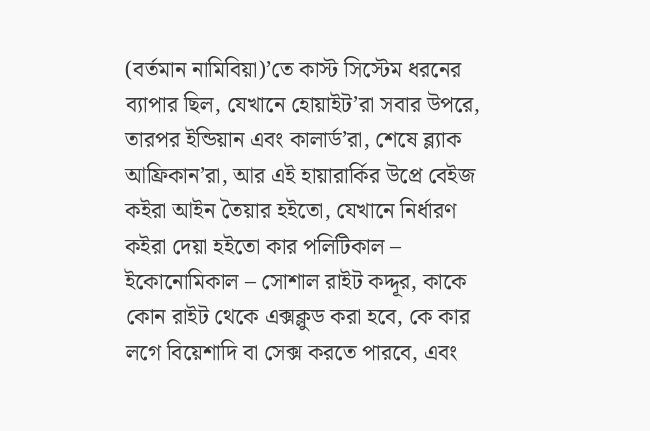(বর্তমান নামিবিয়া)’তে কাস্ট সিস্টেম ধরনের ব্যাপার ছিল, যেখানে হোয়াইট’রা সবার উপরে, তারপর ইন্ডিয়ান এবং কালার্ড’রা, শেষে ব্ল্যাক আফ্রিকান’রা, আর এই হায়ারার্কির উপ্রে বেইজ কইরা আইন তৈয়ার হইতো, যেখানে নির্ধারণ কইরা দেয়া হইতো কার পলিটিকাল – ইকোনোমিকাল – সোশাল রাইট কদ্দূর, কাকে কোন রাইট থেকে এক্সক্লুড করা হবে, কে কার লগে বিয়েশাদি বা সেক্স করতে পারবে, এবং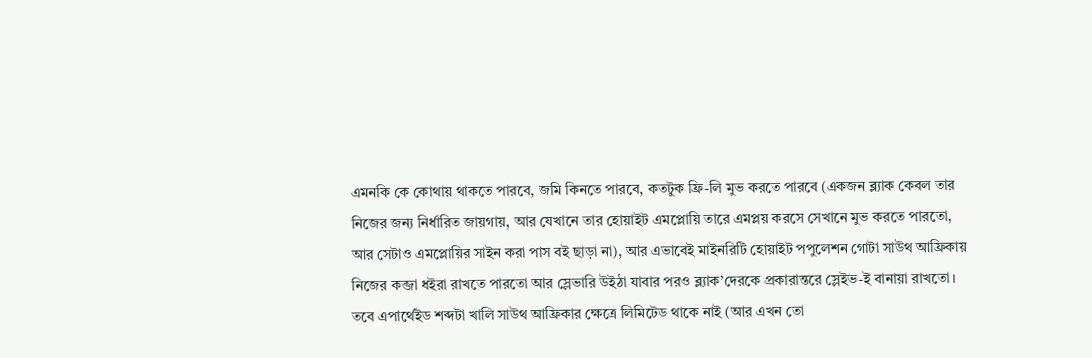এমনকি কে কোথায় থাকতে পারবে, জমি কিনতে পারবে, কতটুক ফ্রি-লি মুভ করতে পারবে (একজন ব্ল্যাক কেবল তার নিজের জন্য নির্ধারিত জায়গায়, আর যেখানে তার হোয়াইট এমপ্লোয়ি তারে এমপ্লয় করসে সেখানে মুভ করতে পারতো, আর সেটাও এমপ্লোয়ির সাইন করা পাস বই ছাড়া না), আর এভাবেই মাইনরিটি হোয়াইট পপুলেশন গোটা সাউথ আফ্রিকায় নিজের কব্জা ধইরা রাখতে পারতো আর স্লেভারি উইঠা যাবার পরও ব্ল্যাক’দেরকে প্রকারান্তরে স্লেইভ-ই বানায়া রাখতো। তবে এপার্থেইড শব্দটা খালি সাউথ আফ্রিকার ক্ষেত্রে লিমিটেড থাকে নাই (আর এখন তো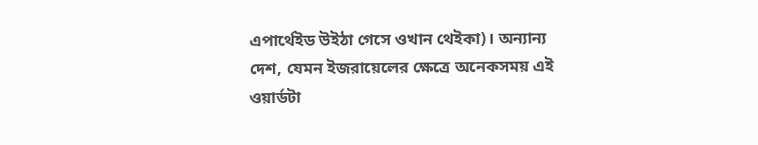এপার্থেইড উইঠা গেসে ওখান থেইকা)। অন্যান্য দেশ, যেমন ইজরায়েলের ক্ষেত্রে অনেকসময় এই ওয়ার্ডটা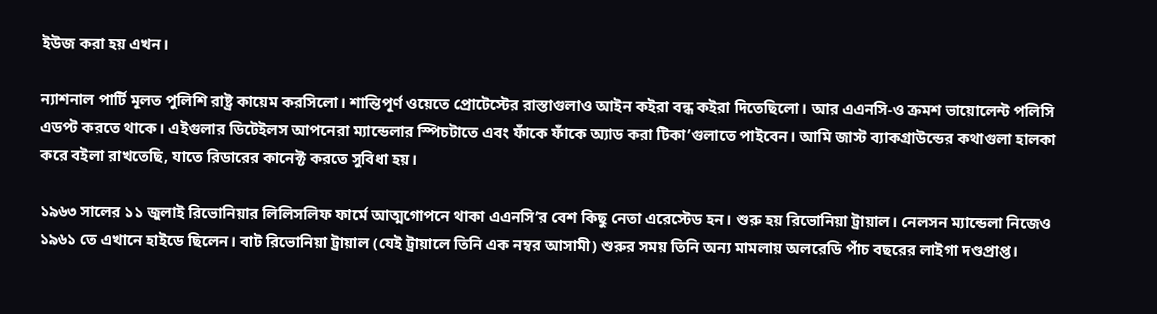ইউজ করা হয় এখন।

ন্যাশনাল পার্টি মূলত পুলিশি রাষ্ট্র কায়েম করসিলো। শান্তিপূর্ণ ওয়েতে প্রোটেস্টের রাস্তাগুলাও আইন কইরা বন্ধ কইরা দিতেছিলো। আর এএনসি-ও ক্রমশ ভায়োলেন্ট পলিসি এডপ্ট করতে থাকে। এইগুলার ডিটেইলস আপনেরা ম্যান্ডেলার স্পিচটাতে এবং ফাঁকে ফাঁকে অ্যাড করা টিকা’গুলাতে পাইবেন। আমি জাস্ট ব্যাকগ্রাউন্ডের কথাগুলা হালকা করে বইলা রাখতেছি, যাতে রিডারের কানেক্ট করতে সুবিধা হয়।

১৯৬৩ সালের ১১ জুলাই রিভোনিয়ার লিলিসলিফ ফার্মে আত্মগোপনে থাকা এএনসি’র বেশ কিছু নেতা এরেস্টেড হন। শুরু হয় রিভোনিয়া ট্রায়াল। নেলসন ম্যান্ডেলা নিজেও ১৯৬১ তে এখানে হাইডে ছিলেন। বাট রিভোনিয়া ট্রায়াল (যেই ট্রায়ালে তিনি এক নম্বর আসামী) শুরুর সময় তিনি অন্য মামলায় অলরেডি পাঁচ বছরের লাইগা দণ্ডপ্রাপ্ত।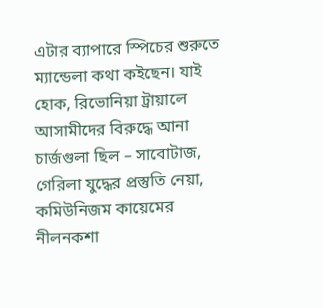এটার ব্যাপারে স্পিচের শুরুতে ম্যান্ডেলা কথা কইছেন। যাই হোক, রিভোনিয়া ট্রায়ালে আসামীদের বিরুদ্ধে আনা চার্জগুলা ছিল – সাবোটাজ, গেরিলা যুদ্ধের প্রস্তুতি নেয়া, কমিউনিজম কায়েমের নীলনকশা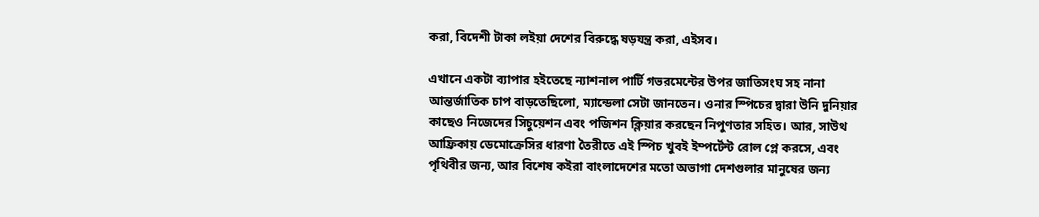করা, বিদেশী টাকা লইয়া দেশের বিরুদ্ধে ষড়যন্ত্র করা, এইসব।

এখানে একটা ব্যাপার হইতেছে ন্যাশনাল পার্টি গভরমেন্টের উপর জাতিসংঘ সহ নানা আন্তর্জাতিক চাপ বাড়তেছিলো, ম্যান্ডেলা সেটা জানতেন। ওনার স্পিচের দ্বারা উনি দুনিয়ার কাছেও নিজেদের সিচুয়েশন এবং পজিশন ক্লিয়ার করছেন নিপুণতার সহিত। আর, সাউথ আফ্রিকায় ডেমোক্রেসির ধারণা তৈরীতে এই স্পিচ খুবই ইম্পর্টেন্ট রোল প্লে করসে, এবং পৃথিবীর জন্য, আর বিশেষ কইরা বাংলাদেশের মতো অভাগা দেশগুলার মানুষের জন্য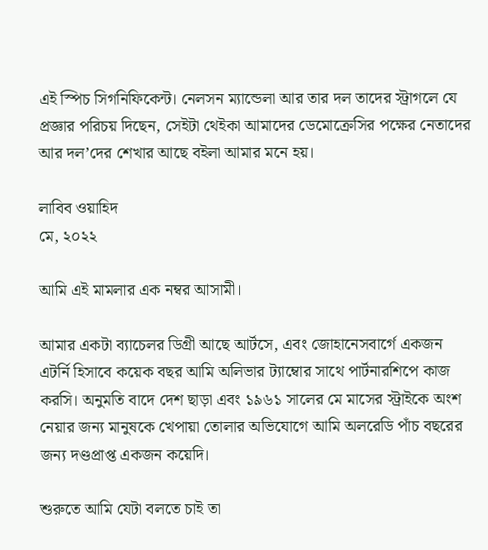এই স্পিচ সিগনিফিকেন্ট। নেলসন ম্যান্ডেলা আর তার দল তাদের স্ট্রাগলে যে প্রজ্ঞার পরিচয় দিছেন, সেইটা থেইকা আমাদের ডেমোক্রেসির পক্ষের নেতাদের আর দল’দের শেখার আছে বইলা আমার মনে হয়।

লাবিব ওয়াহিদ
মে, ২০২২

আমি এই মামলার এক নম্বর আসামী।

আমার একটা ব্যাচেলর ডিগ্রী আছে আর্টসে, এবং জোহানেসবার্গে একজন এটর্নি হিসাবে কয়েক বছর আমি অলিভার ট্যাম্বোর সাথে পার্টনারশিপে কাজ করসি। অনুমতি বাদে দেশ ছাড়া এবং ১৯৬১ সালের মে মাসের স্ট্রাইকে অংশ নেয়ার জন্য মানুষকে খেপায়া তোলার অভিযোগে আমি অলরেডি পাঁচ বছরের জন্য দণ্ডপ্রাপ্ত একজন কয়েদি।

শুরুতে আমি যেটা বলতে চাই তা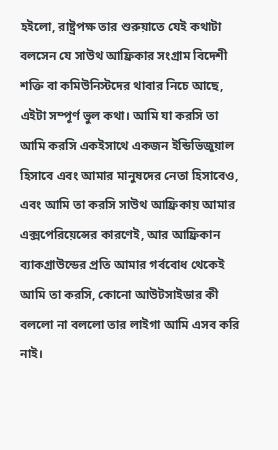হইলো, রাষ্ট্রপক্ষ তার শুরুয়াতে যেই কথাটা বলসেন যে সাউথ আফ্রিকার সংগ্রাম বিদেশী শক্তি বা কমিউনিস্টদের থাবার নিচে আছে, এইটা সম্পূর্ণ ভুল কথা। আমি যা করসি তা আমি করসি একইসাথে একজন ইন্ডিভিজুয়াল হিসাবে এবং আমার মানুষদের নেতা হিসাবেও, এবং আমি তা করসি সাউথ আফ্রিকায় আমার এক্সপেরিয়েন্সের কারণেই, আর আফ্রিকান ব্যাকগ্রাউন্ডের প্রতি আমার গর্ববোধ থেকেই আমি তা করসি, কোনো আউটসাইডার কী বললো না বললো তার লাইগা আমি এসব করি নাই।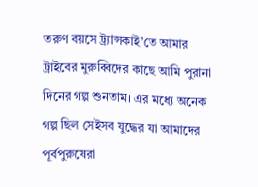তরুণ বয়সে ট্র্যান্সকাই’তে আমার ট্রাইবের মুরুব্বিদের কাছে আমি পুরানা দিনের গল্প শুনতাম। এর মধ্যে অনেক গল্প ছিল সেইসব যুদ্ধের যা আমাদের পূর্বপুরুষেরা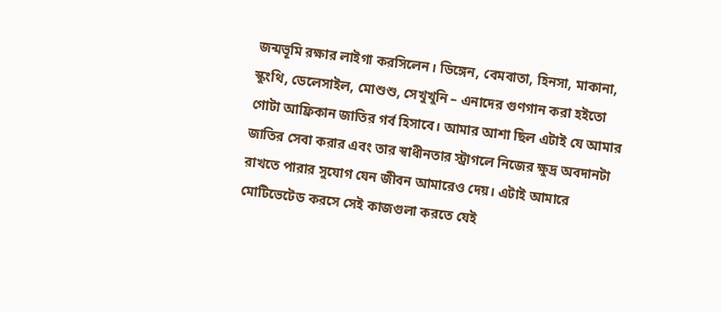জন্মভূমি রক্ষার লাইগা করসিলেন। ডিঙ্গেন, বেমবাতা, হিনসা, মাকানা, স্কুংথি, ডেলেসাইল, মোশুশু, সেখুখুনি – এনাদের গুণগান করা হইতো গোটা আফ্রিকান জাতির গর্ব হিসাবে। আমার আশা ছিল এটাই যে আমার জাতির সেবা করার এবং তার স্বাধীনতার স্ট্রাগলে নিজের ক্ষুদ্র অবদানটা রাখতে পারার সুযোগ যেন জীবন আমারেও দেয়। এটাই আমারে মোটিভেটেড করসে সেই কাজগুলা করতে যেই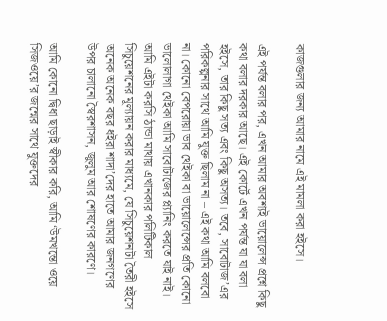কাজগুলার জন্য আমার নামে এই মামলা করা হইসে।

এই পর্যন্ত বলার পর, এখন আমার অবশ্যই ভায়োলেন্স প্রশ্নে কিছু কথা বলার দরকার আছে। এই কোর্টে এখন পর্যন্ত যা যা বলা হইসে, তার কিছু সত্য এবং কিছু অসত্য। তবে, সাবোটাজ’এর পরিকল্পনার সাথে আমি যুক্ত ছিলাম না – এই কথা আমি বলবো না। কোনো বেপরোয়া ভাব থেইকা বা ভায়োলেন্সের প্রতি কোনো ভালোলাগা থেইকা আমি সাবোটাজের প্ল্যানিং করতে যাই নাই। আমি এইটা করসি ঠান্ডা মাথায় এখানকার পলিটিকাল সিচুয়েশনের মূল্যায়ন করার মাধ্যমে, যে সিচুয়েশনটা তৈরী হইসে অনেক অনেক বছর ধইরা শাদা’দের হাতে আমার জনগণের উপর চালানো স্বৈরশাসন, জুলুম আর শোষণের কারণে।

আমি কোনো দ্বিধা ছাড়াই স্বীকার করি, আমি ‘উমখন্তো ওয়ে সিজওয়ে’র জন্মের সাথে যুক্তদের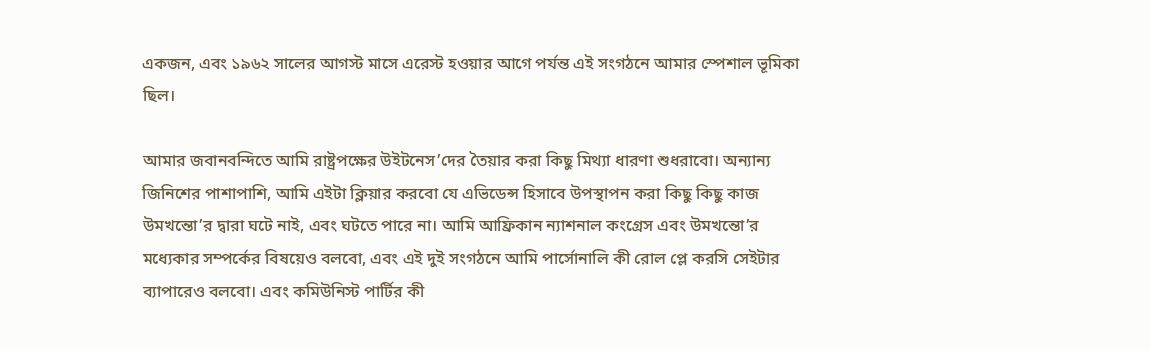একজন, এবং ১৯৬২ সালের আগস্ট মাসে এরেস্ট হওয়ার আগে পর্যন্ত এই সংগঠনে আমার স্পেশাল ভূমিকা ছিল।

আমার জবানবন্দিতে আমি রাষ্ট্রপক্ষের উইটনেস’দের তৈয়ার করা কিছু মিথ্যা ধারণা শুধরাবো। অন্যান্য জিনিশের পাশাপাশি, আমি এইটা ক্লিয়ার করবো যে এভিডেন্স হিসাবে উপস্থাপন করা কিছু কিছু কাজ উমখন্তো’র দ্বারা ঘটে নাই, এবং ঘটতে পারে না। আমি আফ্রিকান ন্যাশনাল কংগ্রেস এবং উমখন্তো’র মধ্যেকার সম্পর্কের বিষয়েও বলবো, এবং এই দুই সংগঠনে আমি পার্সোনালি কী রোল প্লে করসি সেইটার ব্যাপারেও বলবো। এবং কমিউনিস্ট পার্টির কী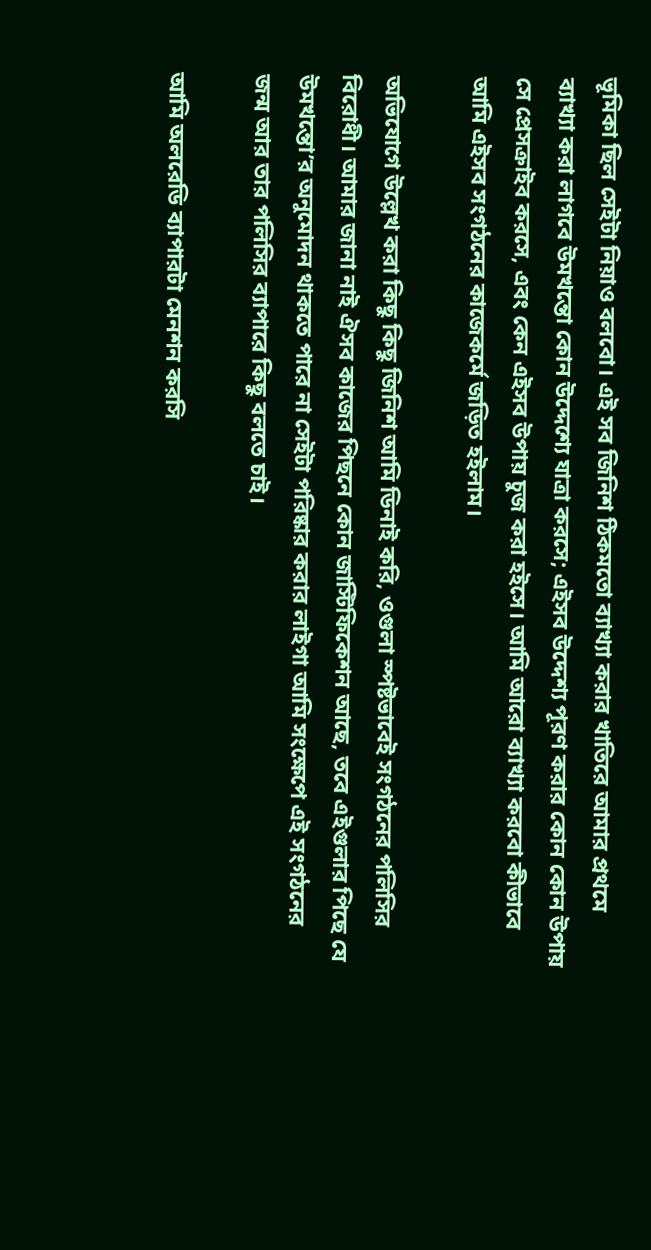ভূমিকা ছিল সেইটা নিয়াও বলবো। এই সব জিনিশ ঠিকমতো ব্যাখ্যা করার খাতিরে আমার প্রথমে ব্যাখ্যা করা লাগবে উমখন্তো কোন উদ্দেশ্যে যাত্রা করসে; এইসব উদ্দেশ্য পূরণ করার কোন কোন উপায় সে প্রেসক্রাইব করসে, এবং কেন এইসব উপায় চুজ করা হইসে। আমি আরো ব্যাখ্যা করবো কীভাবে আমি এইসব সংগঠনের কাজেকর্মে জড়িত হইলাম।

অভিযোগে উল্লেখ করা কিছু কিছু জিনিশ আমি ডিনাই করি, ওগুলা স্পষ্টভাবেই সংগঠনের পলিসির বিরোধী। আমার জানা নাই ঐসব কাজের পিছনে কোন জাস্টিফিকেশন আছে, তবে এইগুলার পিছে যে উমখন্তো’র অনুমোদন থাকতে পারে না সেইটা পরিষ্কার করার লাইগা আমি সংক্ষেপে এই সংগঠনের জন্ম আর তার পলিসির ব্যাপারে কিছু বলতে চাই।

আমি অলরেডি ব্যাপারটা মেনশন করসি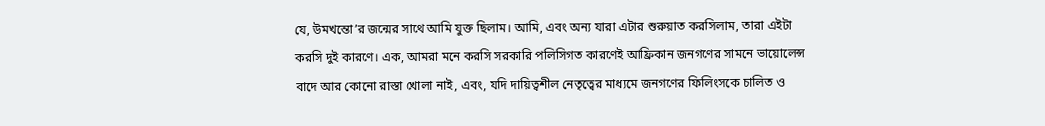যে, উমখন্তো’র জন্মের সাথে আমি যুক্ত ছিলাম। আমি, এবং অন্য যারা এটার শুরুয়াত করসিলাম, তারা এইটা করসি দুই কারণে। এক, আমরা মনে করসি সরকারি পলিসিগত কারণেই আফ্রিকান জনগণের সামনে ভায়োলেন্স বাদে আর কোনো রাস্তা খোলা নাই, এবং, যদি দায়িত্বশীল নেতৃত্বের মাধ্যমে জনগণের ফিলিংসকে চালিত ও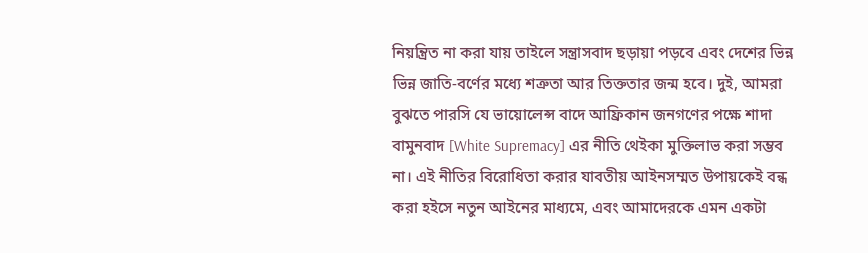নিয়ন্ত্রিত না করা যায় তাইলে সন্ত্রাসবাদ ছড়ায়া পড়বে এবং দেশের ভিন্ন ভিন্ন জাতি-বর্ণের মধ্যে শত্রুতা আর তিক্ততার জন্ম হবে। দুই, আমরা বুঝতে পারসি যে ভায়োলেন্স বাদে আফ্রিকান জনগণের পক্ষে শাদা বামুনবাদ [White Supremacy] এর নীতি থেইকা মুক্তিলাভ করা সম্ভব না। এই নীতির বিরোধিতা করার যাবতীয় আইনসম্মত উপায়কেই বন্ধ করা হইসে নতুন আইনের মাধ্যমে, এবং আমাদেরকে এমন একটা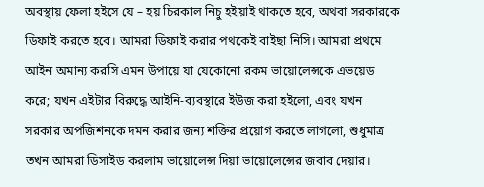অবস্থায় ফেলা হইসে যে – হয় চিরকাল নিচু হইয়াই থাকতে হবে, অথবা সরকারকে ডিফাই করতে হবে। আমরা ডিফাই করার পথকেই বাইছা নিসি। আমরা প্রথমে আইন অমান্য করসি এমন উপায়ে যা যেকোনো রকম ভায়োলেন্সকে এভয়েড করে; যখন এইটার বিরুদ্ধে আইনি-ব্যবস্থারে ইউজ করা হইলো, এবং যখন সরকার অপজিশনকে দমন করার জন্য শক্তির প্রয়োগ করতে লাগলো, শুধুমাত্র তখন আমরা ডিসাইড করলাম ভায়োলেন্স দিয়া ভায়োলেন্সের জবাব দেয়ার।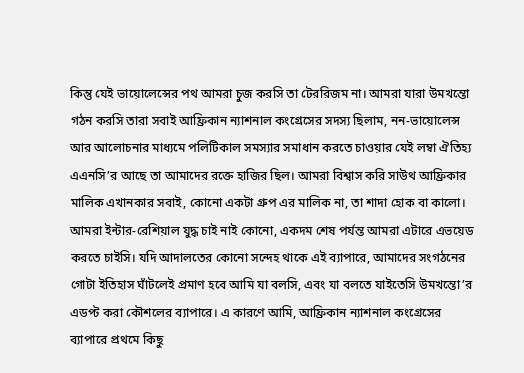কিন্তু যেই ভায়োলেন্সের পথ আমরা চুজ করসি তা টেররিজম না। আমরা যারা উমখন্তো গঠন করসি তারা সবাই আফ্রিকান ন্যাশনাল কংগ্রেসের সদস্য ছিলাম, নন-ভায়োলেন্স আর আলোচনার মাধ্যমে পলিটিকাল সমস্যার সমাধান করতে চাওয়ার যেই লম্বা ঐতিহ্য এএনসি’র আছে তা আমাদের রক্তে হাজির ছিল। আমরা বিশ্বাস করি সাউথ আফ্রিকার মালিক এখানকার সবাই, কোনো একটা গ্রুপ এর মালিক না, তা শাদা হোক বা কালো। আমরা ইন্টার-রেশিয়াল যুদ্ধ চাই নাই কোনো, একদম শেষ পর্যন্ত আমরা এটারে এভয়েড করতে চাইসি। যদি আদালতের কোনো সন্দেহ থাকে এই ব্যাপারে, আমাদের সংগঠনের গোটা ইতিহাস ঘাঁটলেই প্রমাণ হবে আমি যা বলসি, এবং যা বলতে যাইতেসি উমখন্তো’র এডপ্ট করা কৌশলের ব্যাপারে। এ কারণে আমি, আফ্রিকান ন্যাশনাল কংগ্রেসের ব্যাপারে প্রথমে কিছু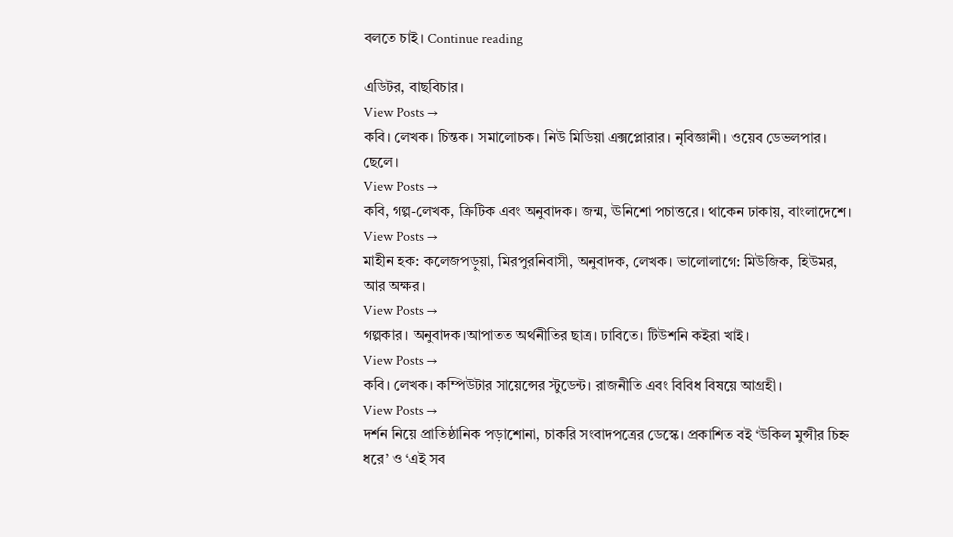বলতে চাই। Continue reading

এডিটর, বাছবিচার।
View Posts →
কবি। লেখক। চিন্তক। সমালোচক। নিউ মিডিয়া এক্সপ্লোরার। নৃবিজ্ঞানী। ওয়েব ডেভলপার। ছেলে।
View Posts →
কবি, গল্প-লেখক, ক্রিটিক এবং অনুবাদক। জন্ম, ঊনিশো পচাত্তরে। থাকেন ঢাকায়, বাংলাদেশে।
View Posts →
মাহীন হক: কলেজপড়ুয়া, মিরপুরনিবাসী, অনুবাদক, লেখক। ভালোলাগে: মিউজিক, হিউমর, আর অক্ষর।
View Posts →
গল্পকার। অনুবাদক।আপাতত অর্থনীতির ছাত্র। ঢাবিতে। টিউশনি কইরা খাই।
View Posts →
কবি। লেখক। কম্পিউটার সায়েন্সের স্টুডেন্ট। রাজনীতি এবং বিবিধ বিষয়ে আগ্রহী।
View Posts →
দর্শন নিয়ে প্রাতিষ্ঠানিক পড়াশোনা, চাকরি সংবাদপত্রের ডেস্কে। প্রকাশিত বই ‘উকিল মুন্সীর চিহ্ন ধরে’ ও ‘এই সব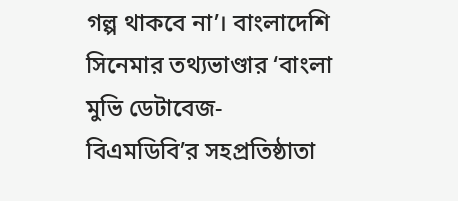গল্প থাকবে না’। বাংলাদেশি সিনেমার তথ্যভাণ্ডার ‘বাংলা মুভি ডেটাবেজ- বিএমডিবি’র সহপ্রতিষ্ঠাতা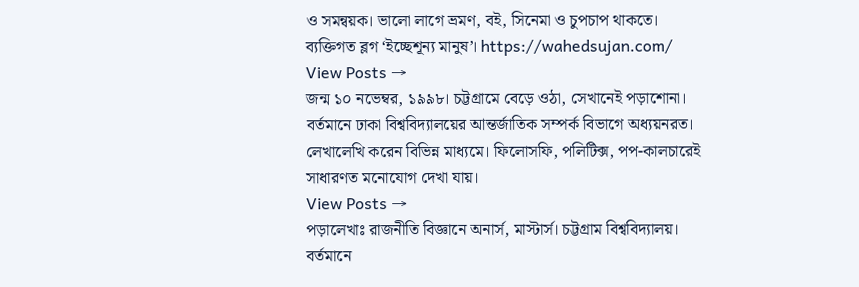ও সমন্বয়ক। ভালো লাগে ভ্রমণ, বই, সিনেমা ও চুপচাপ থাকতে। ব্যক্তিগত ব্লগ ‘ইচ্ছেশূন্য মানুষ’। https://wahedsujan.com/
View Posts →
জন্ম ১০ নভেম্বর, ১৯৯৮। চট্টগ্রামে বেড়ে ওঠা, সেখানেই পড়াশোনা। বর্তমানে ঢাকা বিশ্ববিদ্যালয়ের আন্তর্জাতিক সম্পর্ক বিভাগে অধ্যয়নরত। লেখালেখি করেন বিভিন্ন মাধ্যমে। ফিলোসফি, পলিটিক্স, পপ-কালচারেই সাধারণত মনোযোগ দেখা যায়।
View Posts →
পড়ালেখাঃ রাজনীতি বিজ্ঞানে অনার্স, মাস্টার্স। চট্টগ্রাম বিশ্ববিদ্যালয়। বর্তমানে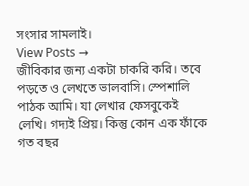সংসার সামলাই।
View Posts →
জীবিকার জন্য একটা চাকরি করি। তবে পড়তে ও লেখতে ভালবাসি। স্পেশালি পাঠক আমি। যা লেখার ফেসবুকেই লেখি। গদ্যই প্রিয়। কিন্তু কোন এক ফাঁকে গত বছর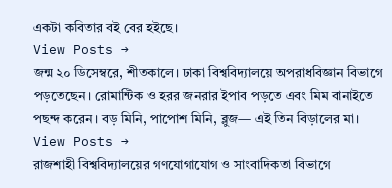একটা কবিতার বই বের হইছে।
View Posts →
জন্ম ২০ ডিসেম্বরে, শীতকালে। ঢাকা বিশ্ববিদ্যালয়ে অপরাধবিজ্ঞান বিভাগে পড়তেছেন। রোমান্টিক ও হরর জনরার ইপাব পড়তে এবং মিম বানাইতে পছন্দ করেন। বড় মিনি, পাপোশ মিনি, ব্লুজ— এই তিন বিড়ালের মা।
View Posts →
রাজশাহী বিশ্ববিদ্যালয়ের গণযোগাযোগ ও সাংবাদিকতা বিভাগে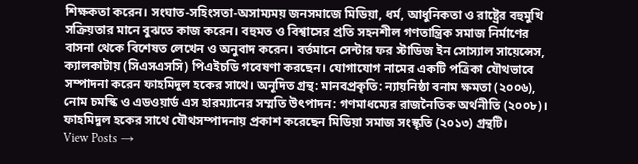শিক্ষকতা করেন। সংঘাত-সহিংসতা-অসাম্যময় জনসমাজে মিডিয়া, ধর্ম, আধুনিকতা ও রাষ্ট্রের বহুমুখি সক্রিয়তার মানে বুঝতে কাজ করেন। বহুমত ও বিশ্বাসের প্রতি সহনশীল গণতান্ত্রিক সমাজ নির্মাণের বাসনা থেকে বিশেষত লেখেন ও অনুবাদ করেন। বর্তমানে সেন্টার ফর স্টাডিজ ইন সোস্যাল সায়েন্সেস, ক্যালকাটায় (সিএসএসসি) পিএইচডি গবেষণা করছেন। যোগাযোগ নামের একটি পত্রিকা যৌথভাবে সম্পাদনা করেন ফাহমিদুল হকের সাথে। অনূদিত গ্রন্থ: মানবপ্রকৃতি: ন্যায়নিষ্ঠা বনাম ক্ষমতা (২০০৬), নোম চমস্কি ও এডওয়ার্ড এস হারম্যানের সম্মতি উৎপাদন: গণমাধম্যের রাজনৈতিক অর্থনীতি (২০০৮)। ফাহমিদুল হকের সাথে যৌথসম্পাদনায় প্রকাশ করেছেন মিডিয়া সমাজ সংস্কৃতি (২০১৩) গ্রন্থটি।
View Posts →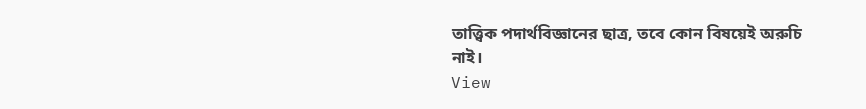তাত্ত্বিক পদার্থবিজ্ঞানের ছাত্র, তবে কোন বিষয়েই অরুচি নাই।
View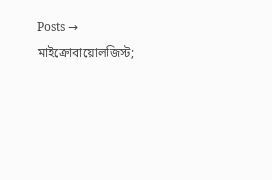Posts →
মাইক্রোবায়োলজিস্ট;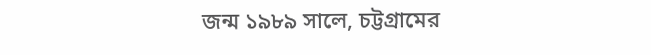জন্ম ১৯৮৯ সালে, চট্টগ্রামের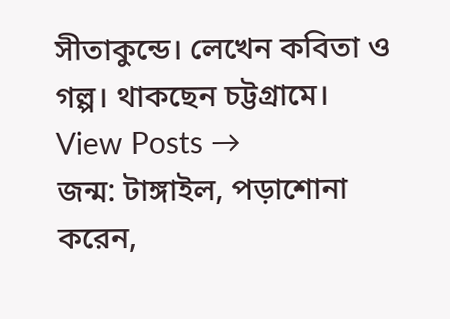সীতাকুন্ডে। লেখেন কবিতা ও গল্প। থাকছেন চট্টগ্রামে।
View Posts →
জন্ম: টাঙ্গাইল, পড়াশোনা করেন,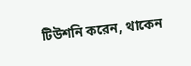টিউশনি করেন, থাকেন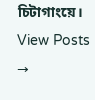চিটাগাংয়ে।
View Posts →